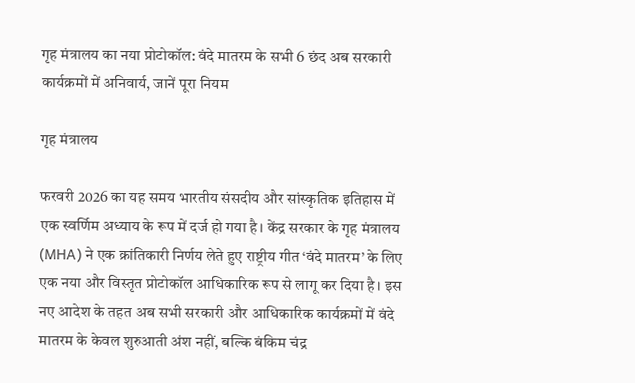गृह मंत्रालय का नया प्रोटोकॉल: वंदे मातरम के सभी 6 छंद अब सरकारी कार्यक्रमों में अनिवार्य, जानें पूरा नियम

गृह मंत्रालय

फरवरी 2026 का यह समय भारतीय संसदीय और सांस्कृतिक इतिहास में एक स्वर्णिम अध्याय के रूप में दर्ज हो गया है। केंद्र सरकार के गृह मंत्रालय (MHA) ने एक क्रांतिकारी निर्णय लेते हुए राष्ट्रीय गीत ‘वंदे मातरम’ के लिए एक नया और विस्तृत प्रोटोकॉल आधिकारिक रूप से लागू कर दिया है। इस नए आदेश के तहत अब सभी सरकारी और आधिकारिक कार्यक्रमों में वंदे मातरम के केवल शुरुआती अंश नहीं, बल्कि बंकिम चंद्र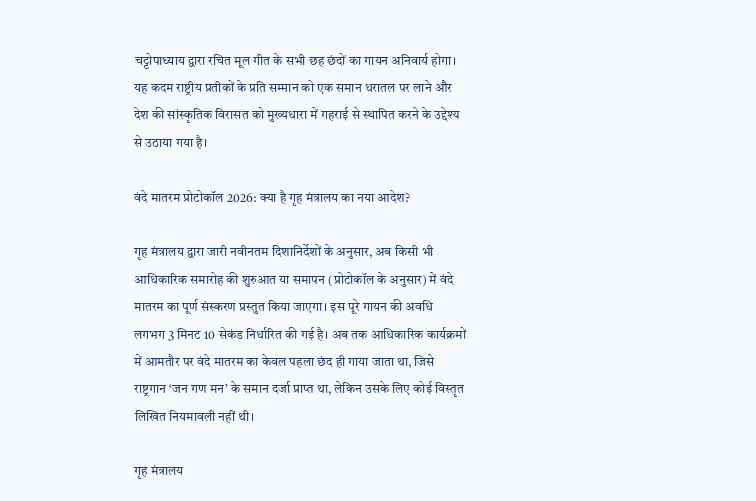चट्टोपाध्याय द्वारा रचित मूल गीत के सभी छह छंदों का गायन अनिवार्य होगा। यह कदम राष्ट्रीय प्रतीकों के प्रति सम्मान को एक समान धरातल पर लाने और देश की सांस्कृतिक विरासत को मुख्यधारा में गहराई से स्थापित करने के उद्देश्य से उठाया गया है।

वंदे मातरम प्रोटोकॉल 2026: क्या है गृह मंत्रालय का नया आदेश?

गृह मंत्रालय द्वारा जारी नवीनतम दिशानिर्देशों के अनुसार, अब किसी भी आधिकारिक समारोह की शुरुआत या समापन (प्रोटोकॉल के अनुसार) में वंदे मातरम का पूर्ण संस्करण प्रस्तुत किया जाएगा। इस पूरे गायन की अवधि लगभग 3 मिनट 10 सेकंड निर्धारित की गई है। अब तक आधिकारिक कार्यक्रमों में आमतौर पर वंदे मातरम का केवल पहला छंद ही गाया जाता था, जिसे राष्ट्रगान ‘जन गण मन’ के समान दर्जा प्राप्त था, लेकिन उसके लिए कोई विस्तृत लिखित नियमावली नहीं थी।

गृह मंत्रालय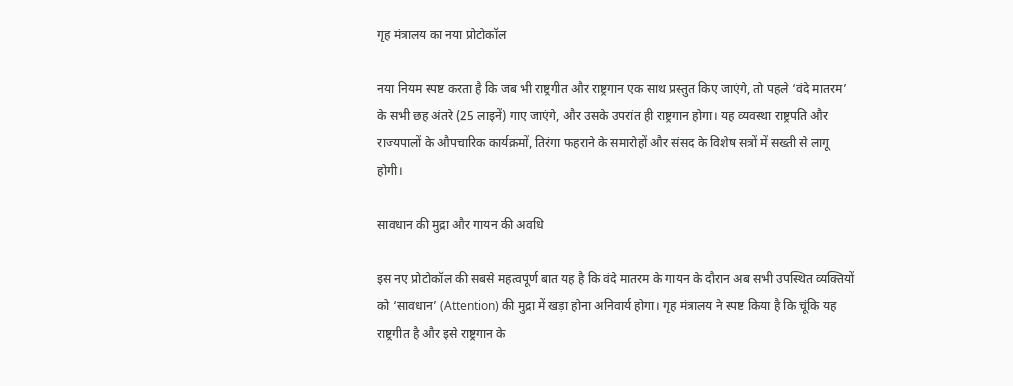गृह मंत्रालय का नया प्रोटोकॉल

नया नियम स्पष्ट करता है कि जब भी राष्ट्रगीत और राष्ट्रगान एक साथ प्रस्तुत किए जाएंगे, तो पहले ‘वंदे मातरम’ के सभी छह अंतरे (25 लाइनें) गाए जाएंगे, और उसके उपरांत ही राष्ट्रगान होगा। यह व्यवस्था राष्ट्रपति और राज्यपालों के औपचारिक कार्यक्रमों, तिरंगा फहराने के समारोहों और संसद के विशेष सत्रों में सख्ती से लागू होगी।

सावधान की मुद्रा और गायन की अवधि

इस नए प्रोटोकॉल की सबसे महत्वपूर्ण बात यह है कि वंदे मातरम के गायन के दौरान अब सभी उपस्थित व्यक्तियों को ‘सावधान’ (Attention) की मुद्रा में खड़ा होना अनिवार्य होगा। गृह मंत्रालय ने स्पष्ट किया है कि चूंकि यह राष्ट्रगीत है और इसे राष्ट्रगान के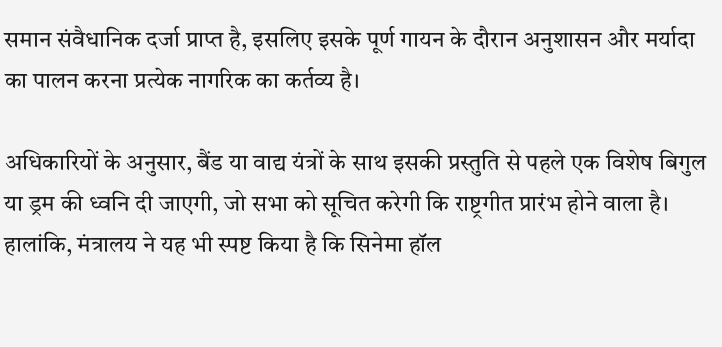समान संवैधानिक दर्जा प्राप्त है, इसलिए इसके पूर्ण गायन के दौरान अनुशासन और मर्यादा का पालन करना प्रत्येक नागरिक का कर्तव्य है।

अधिकारियों के अनुसार, बैंड या वाद्य यंत्रों के साथ इसकी प्रस्तुति से पहले एक विशेष बिगुल या ड्रम की ध्वनि दी जाएगी, जो सभा को सूचित करेगी कि राष्ट्रगीत प्रारंभ होने वाला है। हालांकि, मंत्रालय ने यह भी स्पष्ट किया है कि सिनेमा हॉल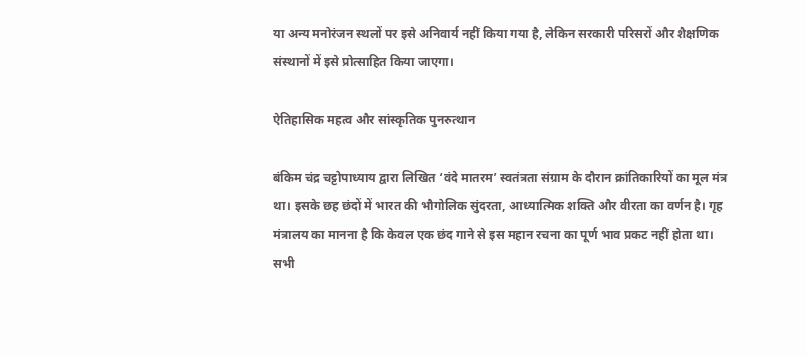या अन्य मनोरंजन स्थलों पर इसे अनिवार्य नहीं किया गया है, लेकिन सरकारी परिसरों और शैक्षणिक संस्थानों में इसे प्रोत्साहित किया जाएगा।

ऐतिहासिक महत्व और सांस्कृतिक पुनरुत्थान

बंकिम चंद्र चट्टोपाध्याय द्वारा लिखित ‘वंदे मातरम’ स्वतंत्रता संग्राम के दौरान क्रांतिकारियों का मूल मंत्र था। इसके छह छंदों में भारत की भौगोलिक सुंदरता, आध्यात्मिक शक्ति और वीरता का वर्णन है। गृह मंत्रालय का मानना है कि केवल एक छंद गाने से इस महान रचना का पूर्ण भाव प्रकट नहीं होता था। सभी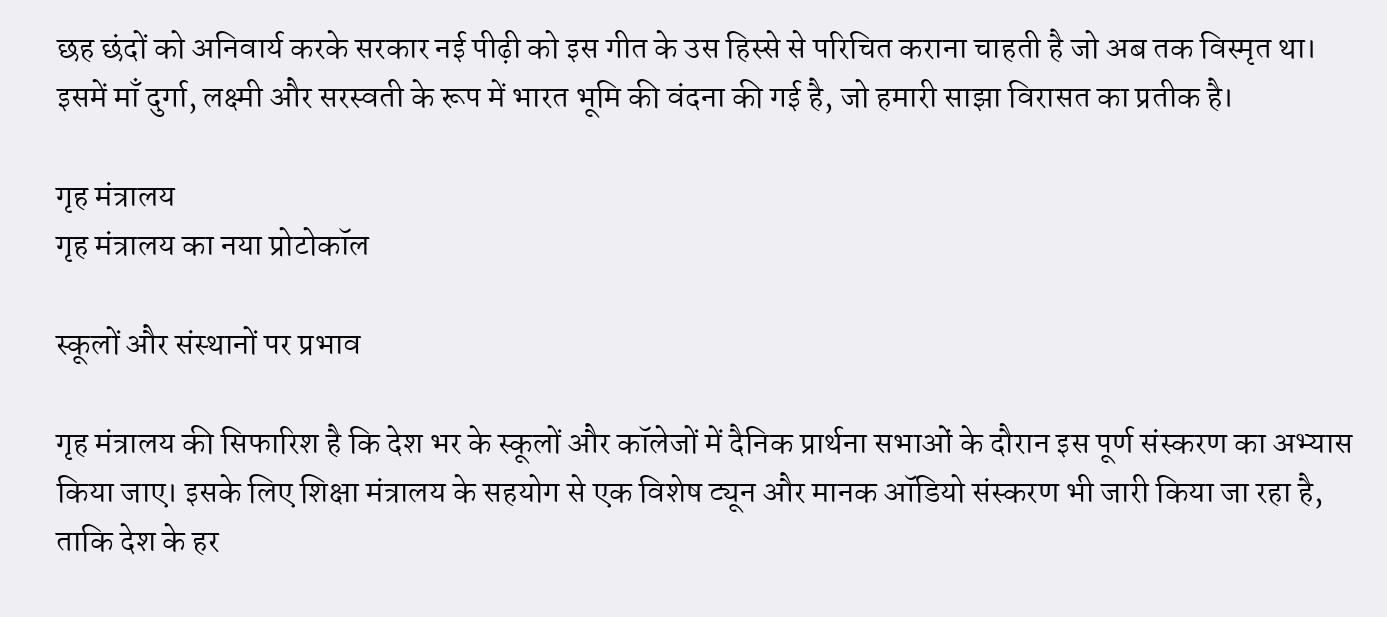छह छंदों को अनिवार्य करके सरकार नई पीढ़ी को इस गीत के उस हिस्से से परिचित कराना चाहती है जो अब तक विस्मृत था। इसमें माँ दुर्गा, लक्ष्मी और सरस्वती के रूप में भारत भूमि की वंदना की गई है, जो हमारी साझा विरासत का प्रतीक है।

गृह मंत्रालय
गृह मंत्रालय का नया प्रोटोकॉल

स्कूलों और संस्थानों पर प्रभाव

गृह मंत्रालय की सिफारिश है कि देश भर के स्कूलों और कॉलेजों में दैनिक प्रार्थना सभाओं के दौरान इस पूर्ण संस्करण का अभ्यास किया जाए। इसके लिए शिक्षा मंत्रालय के सहयोग से एक विशेष ट्यून और मानक ऑडियो संस्करण भी जारी किया जा रहा है, ताकि देश के हर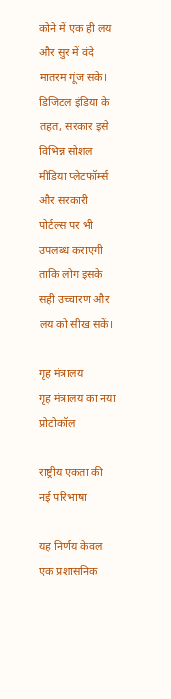कोने में एक ही लय और सुर में वंदे मातरम गूंज सके। डिजिटल इंडिया के तहत, सरकार इसे विभिन्न सोशल मीडिया प्लेटफॉर्म्स और सरकारी पोर्टल्स पर भी उपलब्ध कराएगी ताकि लोग इसके सही उच्चारण और लय को सीख सकें।

गृह मंत्रालय
गृह मंत्रालय का नया प्रोटोकॉल

राष्ट्रीय एकता की नई परिभाषा

यह निर्णय केवल एक प्रशासनिक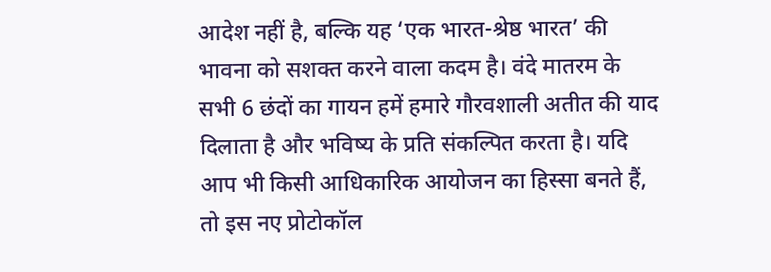आदेश नहीं है, बल्कि यह ‘एक भारत-श्रेष्ठ भारत’ की भावना को सशक्त करने वाला कदम है। वंदे मातरम के सभी 6 छंदों का गायन हमें हमारे गौरवशाली अतीत की याद दिलाता है और भविष्य के प्रति संकल्पित करता है। यदि आप भी किसी आधिकारिक आयोजन का हिस्सा बनते हैं, तो इस नए प्रोटोकॉल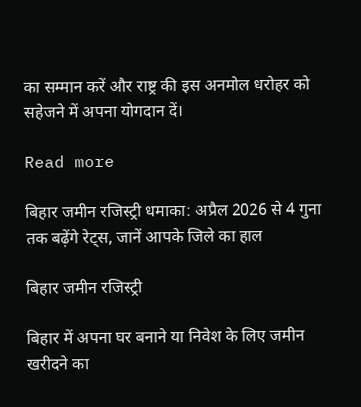का सम्मान करें और राष्ट्र की इस अनमोल धरोहर को सहेजने में अपना योगदान दें।

Read more

बिहार जमीन रजिस्ट्री धमाका: अप्रैल 2026 से 4 गुना तक बढ़ेंगे रेट्स, जानें आपके जिले का हाल

बिहार जमीन रजिस्ट्री

बिहार में अपना घर बनाने या निवेश के लिए जमीन खरीदने का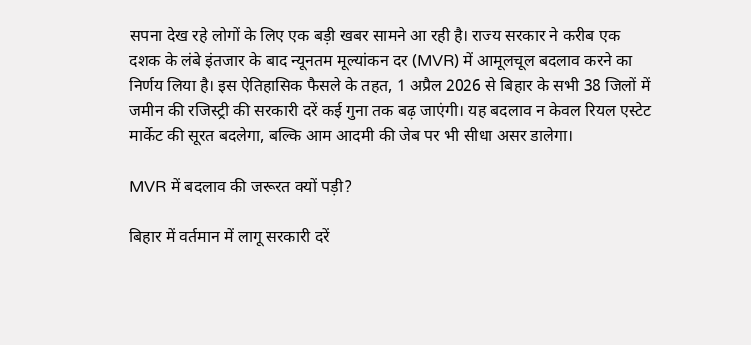सपना देख रहे लोगों के लिए एक बड़ी खबर सामने आ रही है। राज्य सरकार ने करीब एक दशक के लंबे इंतजार के बाद न्यूनतम मूल्यांकन दर (MVR) में आमूलचूल बदलाव करने का निर्णय लिया है। इस ऐतिहासिक फैसले के तहत, 1 अप्रैल 2026 से बिहार के सभी 38 जिलों में जमीन की रजिस्ट्री की सरकारी दरें कई गुना तक बढ़ जाएंगी। यह बदलाव न केवल रियल एस्टेट मार्केट की सूरत बदलेगा, बल्कि आम आदमी की जेब पर भी सीधा असर डालेगा।

MVR में बदलाव की जरूरत क्यों पड़ी?

बिहार में वर्तमान में लागू सरकारी दरें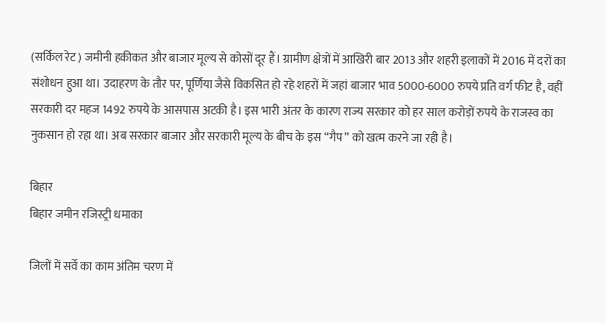(सर्किल रेट) जमीनी हकीकत और बाजार मूल्य से कोसों दूर हैं। ग्रामीण क्षेत्रों में आखिरी बार 2013 और शहरी इलाकों में 2016 में दरों का संशोधन हुआ था। उदाहरण के तौर पर, पूर्णिया जैसे विकसित हो रहे शहरों में जहां बाजार भाव 5000-6000 रुपये प्रति वर्ग फीट है, वहीं सरकारी दर महज 1492 रुपये के आसपास अटकी है। इस भारी अंतर के कारण राज्य सरकार को हर साल करोड़ों रुपये के राजस्व का नुकसान हो रहा था। अब सरकार बाजार और सरकारी मूल्य के बीच के इस “गैप” को खत्म करने जा रही है।

बिहार
बिहार जमीन रजिस्ट्री धमाका

जिलों में सर्वे का काम अंतिम चरण में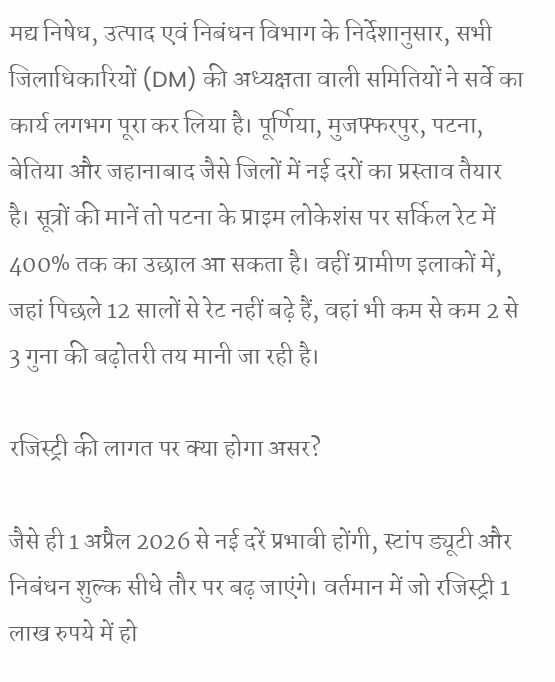मद्य निषेध, उत्पाद एवं निबंधन विभाग के निर्देशानुसार, सभी जिलाधिकारियों (DM) की अध्यक्षता वाली समितियों ने सर्वे का कार्य लगभग पूरा कर लिया है। पूर्णिया, मुजफ्फरपुर, पटना, बेतिया और जहानाबाद जैसे जिलों में नई दरों का प्रस्ताव तैयार है। सूत्रों की मानें तो पटना के प्राइम लोकेशंस पर सर्किल रेट में 400% तक का उछाल आ सकता है। वहीं ग्रामीण इलाकों में, जहां पिछले 12 सालों से रेट नहीं बढ़े हैं, वहां भी कम से कम 2 से 3 गुना की बढ़ोतरी तय मानी जा रही है।

रजिस्ट्री की लागत पर क्या होगा असर?

जैसे ही 1 अप्रैल 2026 से नई दरें प्रभावी होंगी, स्टांप ड्यूटी और निबंधन शुल्क सीधे तौर पर बढ़ जाएंगे। वर्तमान में जो रजिस्ट्री 1 लाख रुपये में हो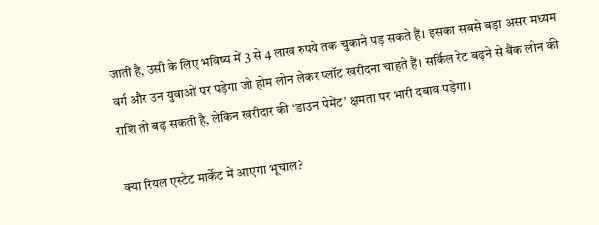जाती है, उसी के लिए भविष्य में 3 से 4 लाख रुपये तक चुकाने पड़ सकते हैं। इसका सबसे बड़ा असर मध्यम वर्ग और उन युवाओं पर पड़ेगा जो होम लोन लेकर प्लॉट खरीदना चाहते हैं। सर्किल रेट बढ़ने से बैंक लोन की राशि तो बढ़ सकती है, लेकिन खरीदार की ‘डाउन पेमेंट’ क्षमता पर भारी दबाव पड़ेगा।

क्या रियल एस्टेट मार्केट में आएगा भूचाल?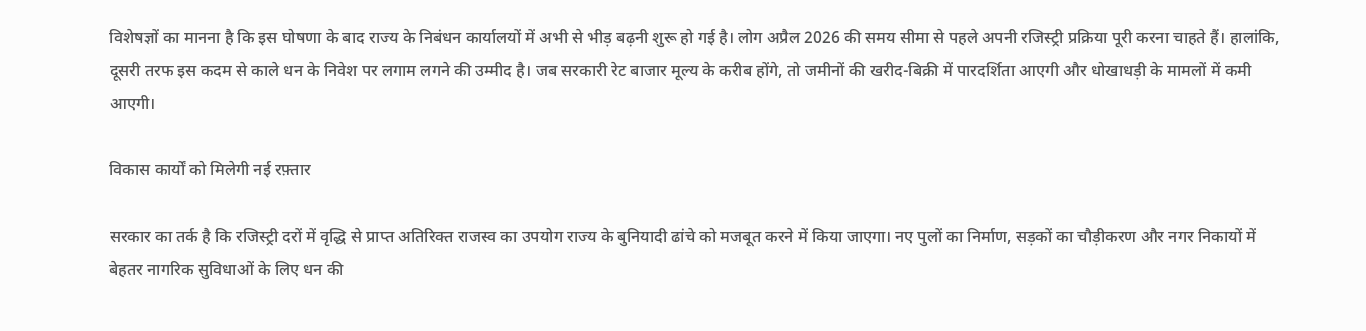विशेषज्ञों का मानना है कि इस घोषणा के बाद राज्य के निबंधन कार्यालयों में अभी से भीड़ बढ़नी शुरू हो गई है। लोग अप्रैल 2026 की समय सीमा से पहले अपनी रजिस्ट्री प्रक्रिया पूरी करना चाहते हैं। हालांकि, दूसरी तरफ इस कदम से काले धन के निवेश पर लगाम लगने की उम्मीद है। जब सरकारी रेट बाजार मूल्य के करीब होंगे, तो जमीनों की खरीद-बिक्री में पारदर्शिता आएगी और धोखाधड़ी के मामलों में कमी आएगी।

विकास कार्यों को मिलेगी नई रफ़्तार

सरकार का तर्क है कि रजिस्ट्री दरों में वृद्धि से प्राप्त अतिरिक्त राजस्व का उपयोग राज्य के बुनियादी ढांचे को मजबूत करने में किया जाएगा। नए पुलों का निर्माण, सड़कों का चौड़ीकरण और नगर निकायों में बेहतर नागरिक सुविधाओं के लिए धन की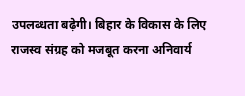उपलब्धता बढ़ेगी। बिहार के विकास के लिए राजस्व संग्रह को मजबूत करना अनिवार्य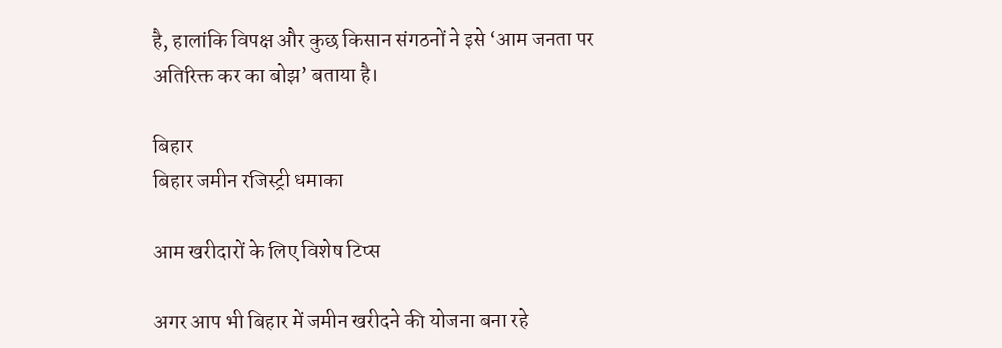है, हालांकि विपक्ष और कुछ किसान संगठनों ने इसे ‘आम जनता पर अतिरिक्त कर का बोझ’ बताया है।

बिहार
बिहार जमीन रजिस्ट्री धमाका

आम खरीदारों के लिए विशेष टिप्स

अगर आप भी बिहार में जमीन खरीदने की योजना बना रहे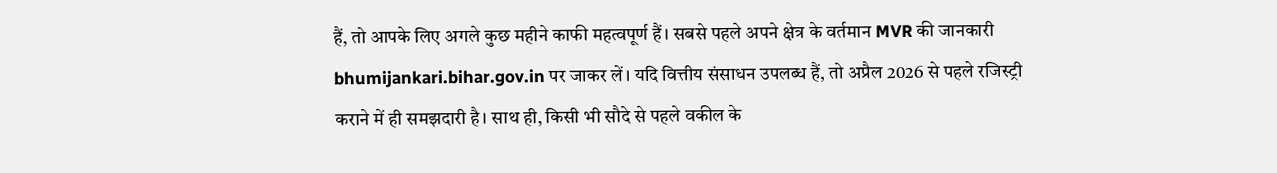हैं, तो आपके लिए अगले कुछ महीने काफी महत्वपूर्ण हैं। सबसे पहले अपने क्षेत्र के वर्तमान MVR की जानकारी bhumijankari.bihar.gov.in पर जाकर लें। यदि वित्तीय संसाधन उपलब्ध हैं, तो अप्रैल 2026 से पहले रजिस्ट्री कराने में ही समझदारी है। साथ ही, किसी भी सौदे से पहले वकील के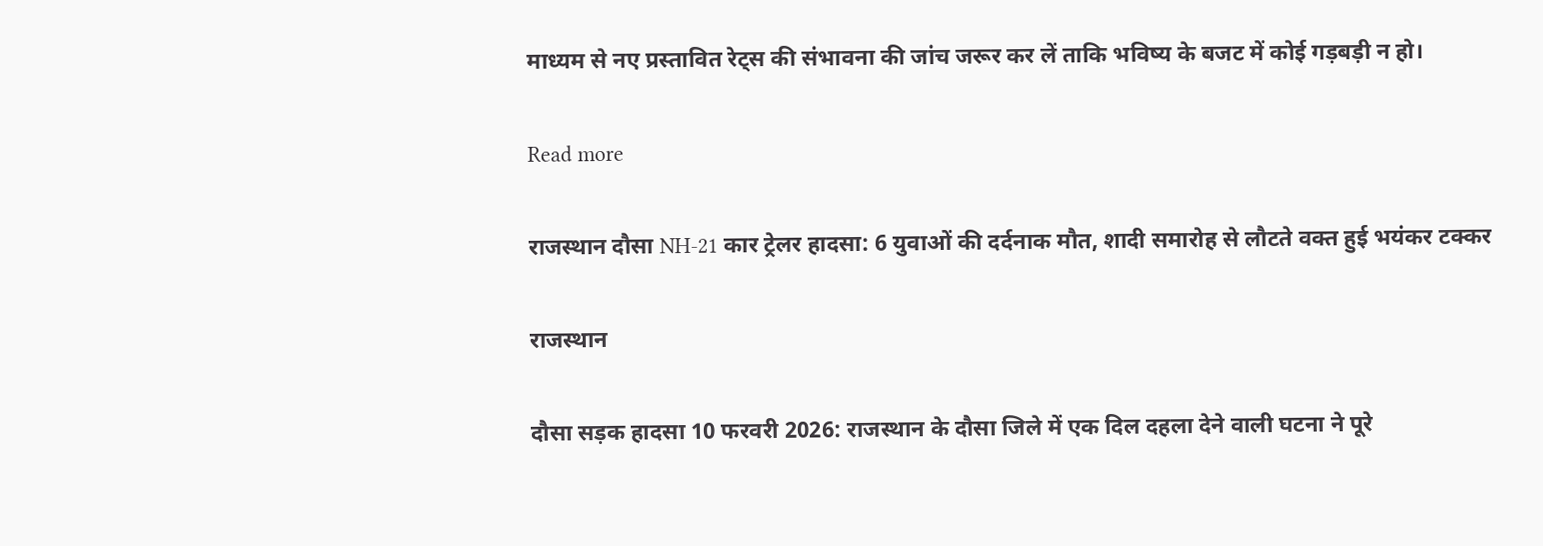माध्यम से नए प्रस्तावित रेट्स की संभावना की जांच जरूर कर लें ताकि भविष्य के बजट में कोई गड़बड़ी न हो।

Read more

राजस्थान दौसा NH-21 कार ट्रेलर हादसा: 6 युवाओं की दर्दनाक मौत, शादी समारोह से लौटते वक्त हुई भयंकर टक्कर

राजस्थान

दौसा सड़क हादसा 10 फरवरी 2026: राजस्थान के दौसा जिले में एक दिल दहला देने वाली घटना ने पूरे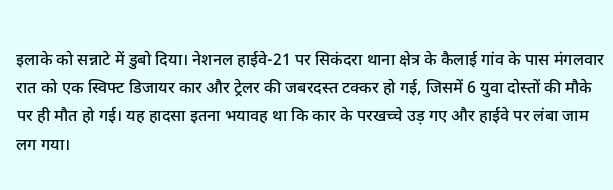इलाके को सन्नाटे में डुबो दिया। नेशनल हाईवे-21 पर सिकंदरा थाना क्षेत्र के कैलाई गांव के पास मंगलवार रात को एक स्विफ्ट डिजायर कार और ट्रेलर की जबरदस्त टक्कर हो गई, जिसमें 6 युवा दोस्तों की मौके पर ही मौत हो गई। यह हादसा इतना भयावह था कि कार के परखच्चे उड़ गए और हाईवे पर लंबा जाम लग गया।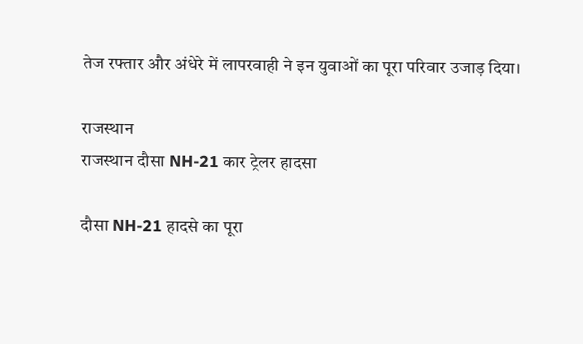तेज रफ्तार और अंधेरे में लापरवाही ने इन युवाओं का पूरा परिवार उजाड़ दिया।

राजस्थान
राजस्थान दौसा NH-21 कार ट्रेलर हादसा

दौसा NH-21 हादसे का पूरा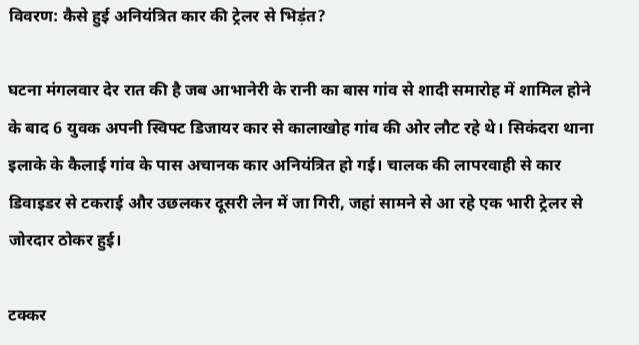विवरण: कैसे हुई अनियंत्रित कार की ट्रेलर से भिड़ंत?

घटना मंगलवार देर रात की है जब आभानेरी के रानी का बास गांव से शादी समारोह में शामिल होने के बाद 6 युवक अपनी स्विफ्ट डिजायर कार से कालाखोह गांव की ओर लौट रहे थे। सिकंदरा थाना इलाके के कैलाई गांव के पास अचानक कार अनियंत्रित हो गई। चालक की लापरवाही से कार डिवाइडर से टकराई और उछलकर दूसरी लेन में जा गिरी, जहां सामने से आ रहे एक भारी ट्रेलर से जोरदार ठोकर हुई।

टक्कर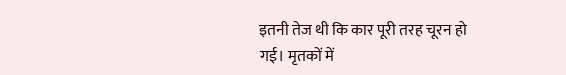इतनी तेज थी कि कार पूरी तरह चूरन हो गई। मृतकों में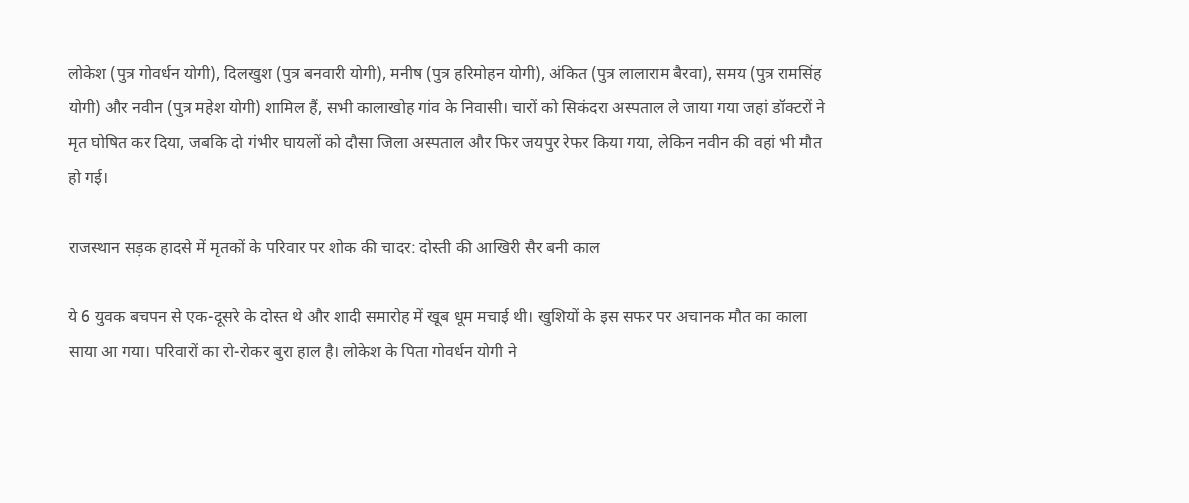लोकेश (पुत्र गोवर्धन योगी), दिलखुश (पुत्र बनवारी योगी), मनीष (पुत्र हरिमोहन योगी), अंकित (पुत्र लालाराम बैरवा), समय (पुत्र रामसिंह योगी) और नवीन (पुत्र महेश योगी) शामिल हैं, सभी कालाखोह गांव के निवासी। चारों को सिकंदरा अस्पताल ले जाया गया जहां डॉक्टरों ने मृत घोषित कर दिया, जबकि दो गंभीर घायलों को दौसा जिला अस्पताल और फिर जयपुर रेफर किया गया, लेकिन नवीन की वहां भी मौत हो गई।

राजस्थान सड़क हादसे में मृतकों के परिवार पर शोक की चादर: दोस्ती की आखिरी सैर बनी काल

ये 6 युवक बचपन से एक-दूसरे के दोस्त थे और शादी समारोह में खूब धूम मचाई थी। खुशियों के इस सफर पर अचानक मौत का काला साया आ गया। परिवारों का रो-रोकर बुरा हाल है। लोकेश के पिता गोवर्धन योगी ने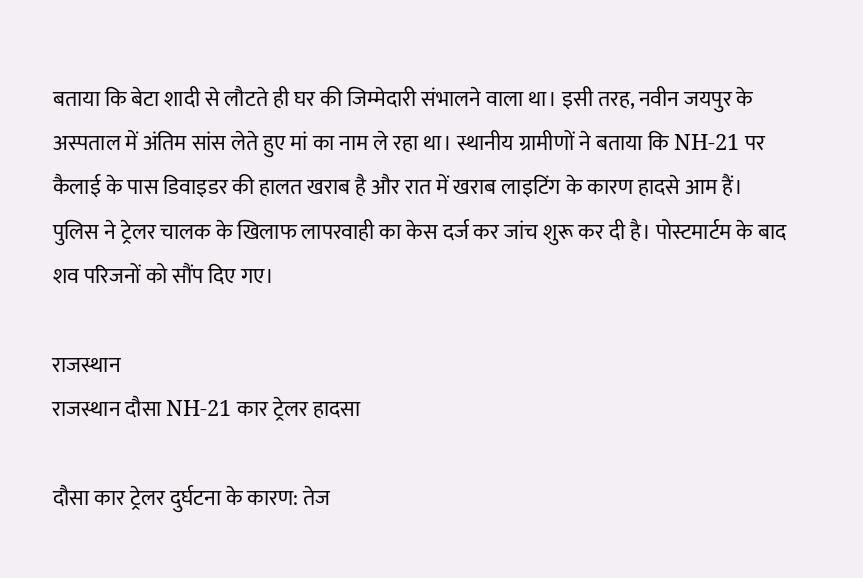बताया कि बेटा शादी से लौटते ही घर की जिम्मेदारी संभालने वाला था। इसी तरह, नवीन जयपुर के अस्पताल में अंतिम सांस लेते हुए मां का नाम ले रहा था। स्थानीय ग्रामीणों ने बताया कि NH-21 पर कैलाई के पास डिवाइडर की हालत खराब है और रात में खराब लाइटिंग के कारण हादसे आम हैं। पुलिस ने ट्रेलर चालक के खिलाफ लापरवाही का केस दर्ज कर जांच शुरू कर दी है। पोस्टमार्टम के बाद शव परिजनों को सौंप दिए गए।

राजस्थान
राजस्थान दौसा NH-21 कार ट्रेलर हादसा

दौसा कार ट्रेलर दुर्घटना के कारण: तेज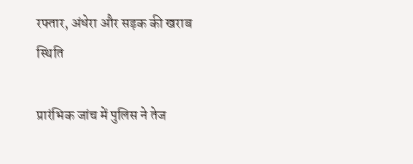रफ्तार, अंधेरा और सड़क की खराब स्थिति

प्रारंभिक जांच में पुलिस ने तेज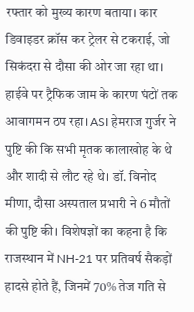रफ्तार को मुख्य कारण बताया। कार डिवाइडर क्रॉस कर ट्रेलर से टकराई, जो सिकंदरा से दौसा की ओर जा रहा था। हाईवे पर ट्रैफिक जाम के कारण घंटों तक आवागमन ठप रहा। ASI हेमराज गुर्जर ने पुष्टि की कि सभी मृतक कालाखोह के थे और शादी से लौट रहे थे। डॉ. विनोद मीणा, दौसा अस्पताल प्रभारी ने 6 मौतों की पुष्टि की। विशेषज्ञों का कहना है कि राजस्थान में NH-21 पर प्रतिवर्ष सैकड़ों हादसे होते हैं, जिनमें 70% तेज गति से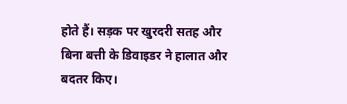होते हैं। सड़क पर खुरदरी सतह और बिना बत्ती के डिवाइडर ने हालात और बदतर किए।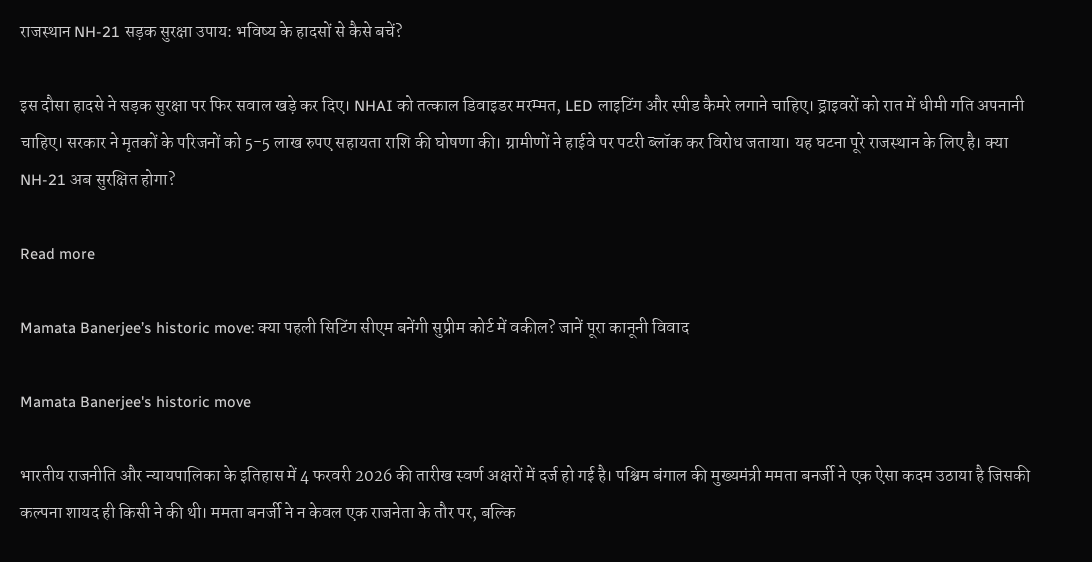राजस्थान NH-21 सड़क सुरक्षा उपाय: भविष्य के हादसों से कैसे बचें?

इस दौसा हादसे ने सड़क सुरक्षा पर फिर सवाल खड़े कर दिए। NHAI को तत्काल डिवाइडर मरम्मत, LED लाइटिंग और स्पीड कैमरे लगाने चाहिए। ड्राइवरों को रात में धीमी गति अपनानी चाहिए। सरकार ने मृतकों के परिजनों को 5-5 लाख रुपए सहायता राशि की घोषणा की। ग्रामीणों ने हाईवे पर पटरी ब्लॉक कर विरोध जताया। यह घटना पूरे राजस्थान के लिए है। क्या NH-21 अब सुरक्षित होगा?

Read more

Mamata Banerjee’s historic move: क्या पहली सिटिंग सीएम बनेंगी सुप्रीम कोर्ट में वकील? जानें पूरा कानूनी विवाद

Mamata Banerjee's historic move

भारतीय राजनीति और न्यायपालिका के इतिहास में 4 फरवरी 2026 की तारीख स्वर्ण अक्षरों में दर्ज हो गई है। पश्चिम बंगाल की मुख्यमंत्री ममता बनर्जी ने एक ऐसा कदम उठाया है जिसकी कल्पना शायद ही किसी ने की थी। ममता बनर्जी ने न केवल एक राजनेता के तौर पर, बल्कि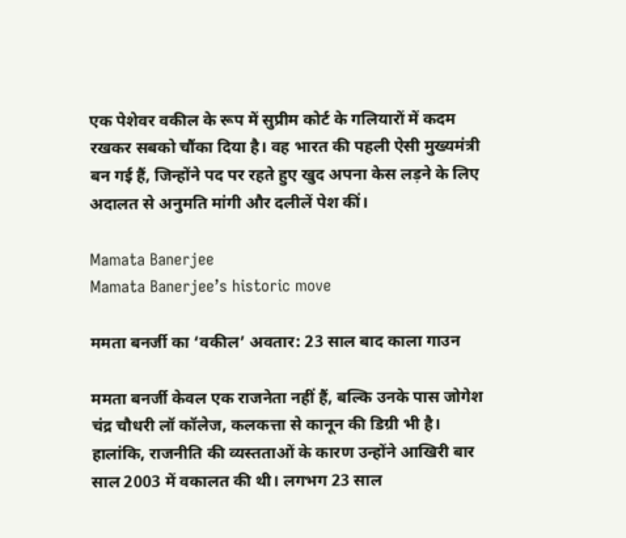एक पेशेवर वकील के रूप में सुप्रीम कोर्ट के गलियारों में कदम रखकर सबको चौंका दिया है। वह भारत की पहली ऐसी मुख्यमंत्री बन गई हैं, जिन्होंने पद पर रहते हुए खुद अपना केस लड़ने के लिए अदालत से अनुमति मांगी और दलीलें पेश कीं।

Mamata Banerjee
Mamata Banerjee’s historic move

ममता बनर्जी का ‘वकील’ अवतार: 23 साल बाद काला गाउन

ममता बनर्जी केवल एक राजनेता नहीं हैं, बल्कि उनके पास जोगेश चंद्र चौधरी लॉ कॉलेज, कलकत्ता से कानून की डिग्री भी है। हालांकि, राजनीति की व्यस्तताओं के कारण उन्होंने आखिरी बार साल 2003 में वकालत की थी। लगभग 23 साल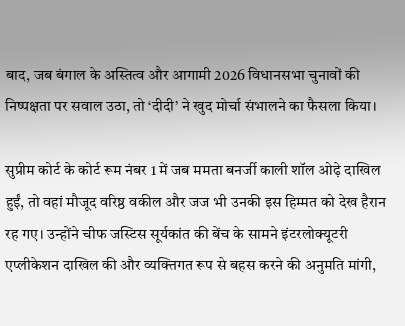बाद, जब बंगाल के अस्तित्व और आगामी 2026 विधानसभा चुनावों की निष्पक्षता पर सवाल उठा, तो ‘दीदी’ ने खुद मोर्चा संभालने का फैसला किया।

सुप्रीम कोर्ट के कोर्ट रूम नंबर 1 में जब ममता बनर्जी काली शॉल ओढ़े दाखिल हुईं, तो वहां मौजूद वरिष्ठ वकील और जज भी उनकी इस हिम्मत को देख हैरान रह गए। उन्होंने चीफ जस्टिस सूर्यकांत की बेंच के सामने इंटरलोक्यूटरी एप्लीकेशन दाखिल की और व्यक्तिगत रूप से बहस करने की अनुमति मांगी,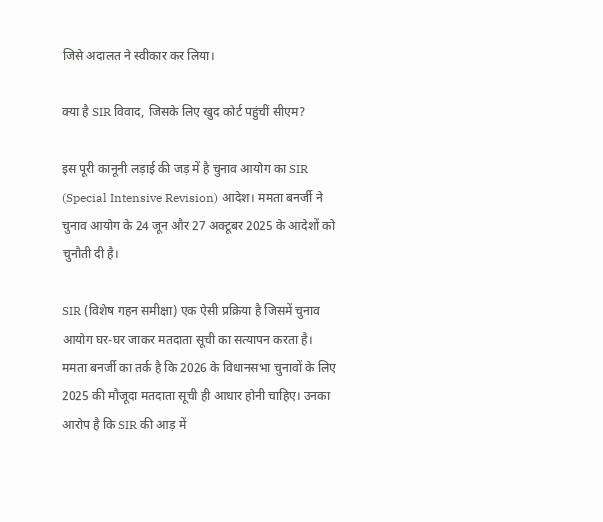जिसे अदालत ने स्वीकार कर लिया।

क्या है SIR विवाद, जिसके लिए खुद कोर्ट पहुंचीं सीएम?

इस पूरी कानूनी लड़ाई की जड़ में है चुनाव आयोग का SIR (Special Intensive Revision) आदेश। ममता बनर्जी ने चुनाव आयोग के 24 जून और 27 अक्टूबर 2025 के आदेशों को चुनौती दी है।

SIR (विशेष गहन समीक्षा) एक ऐसी प्रक्रिया है जिसमें चुनाव आयोग घर-घर जाकर मतदाता सूची का सत्यापन करता है। ममता बनर्जी का तर्क है कि 2026 के विधानसभा चुनावों के लिए 2025 की मौजूदा मतदाता सूची ही आधार होनी चाहिए। उनका आरोप है कि SIR की आड़ में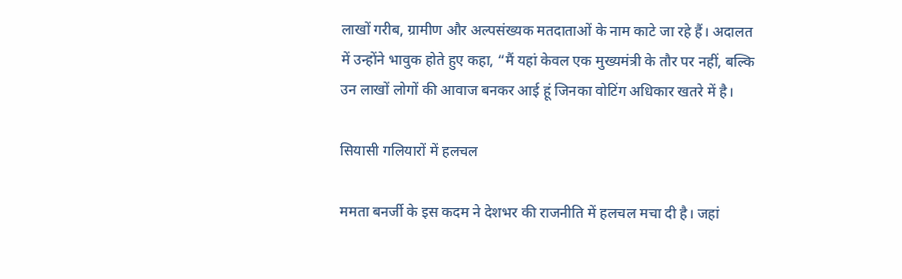लाखों गरीब, ग्रामीण और अल्पसंख्यक मतदाताओं के नाम काटे जा रहे हैं। अदालत में उन्होंने भावुक होते हुए कहा, “मैं यहां केवल एक मुख्यमंत्री के तौर पर नहीं, बल्कि उन लाखों लोगों की आवाज बनकर आई हूं जिनका वोटिंग अधिकार खतरे में है।

सियासी गलियारों में हलचल

ममता बनर्जी के इस कदम ने देशभर की राजनीति में हलचल मचा दी है। जहां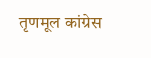तृणमूल कांग्रेस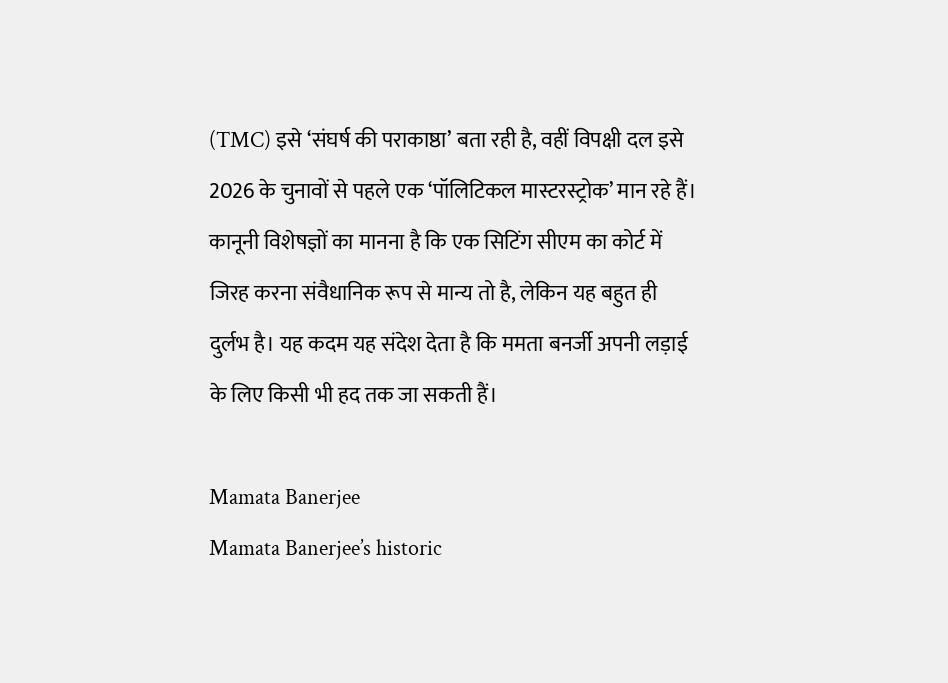(TMC) इसे ‘संघर्ष की पराकाष्ठा’ बता रही है, वहीं विपक्षी दल इसे 2026 के चुनावों से पहले एक ‘पॉलिटिकल मास्टरस्ट्रोक’ मान रहे हैं। कानूनी विशेषज्ञों का मानना है कि एक सिटिंग सीएम का कोर्ट में जिरह करना संवैधानिक रूप से मान्य तो है, लेकिन यह बहुत ही दुर्लभ है। यह कदम यह संदेश देता है कि ममता बनर्जी अपनी लड़ाई के लिए किसी भी हद तक जा सकती हैं।

Mamata Banerjee
Mamata Banerjee’s historic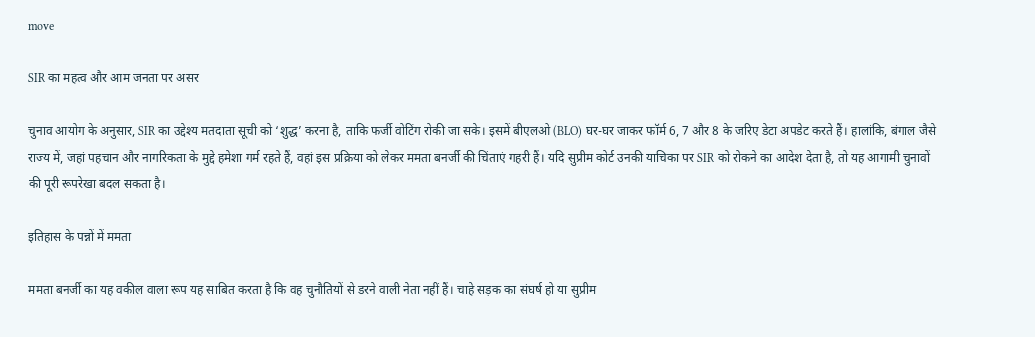move

SIR का महत्व और आम जनता पर असर

चुनाव आयोग के अनुसार, SIR का उद्देश्य मतदाता सूची को ‘शुद्ध’ करना है, ताकि फर्जी वोटिंग रोकी जा सके। इसमें बीएलओ (BLO) घर-घर जाकर फॉर्म 6, 7 और 8 के जरिए डेटा अपडेट करते हैं। हालांकि, बंगाल जैसे राज्य में, जहां पहचान और नागरिकता के मुद्दे हमेशा गर्म रहते हैं, वहां इस प्रक्रिया को लेकर ममता बनर्जी की चिंताएं गहरी हैं। यदि सुप्रीम कोर्ट उनकी याचिका पर SIR को रोकने का आदेश देता है, तो यह आगामी चुनावों की पूरी रूपरेखा बदल सकता है।

इतिहास के पन्नों में ममता

ममता बनर्जी का यह वकील वाला रूप यह साबित करता है कि वह चुनौतियों से डरने वाली नेता नहीं हैं। चाहे सड़क का संघर्ष हो या सुप्रीम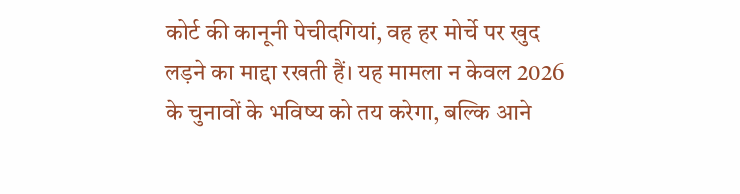कोर्ट की कानूनी पेचीदगियां, वह हर मोर्चे पर खुद लड़ने का माद्दा रखती हैं। यह मामला न केवल 2026 के चुनावों के भविष्य को तय करेगा, बल्कि आने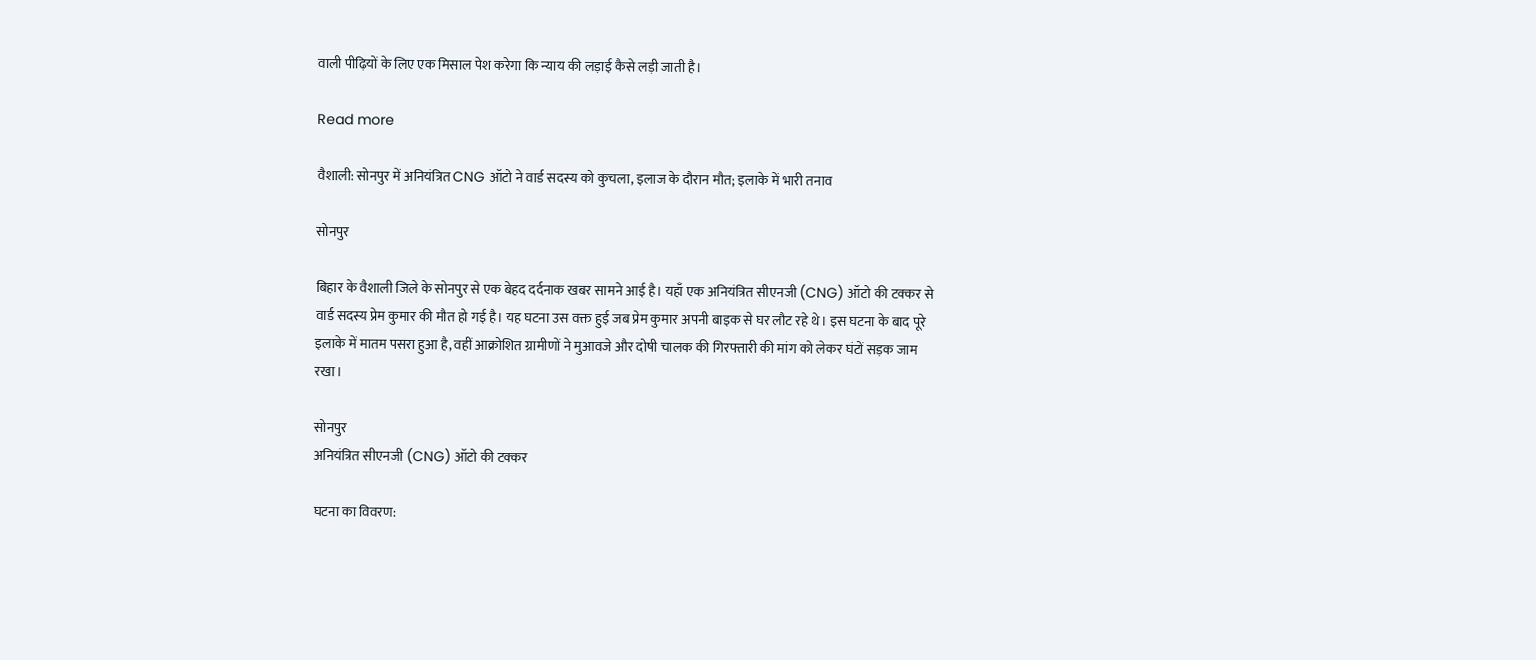वाली पीढ़ियों के लिए एक मिसाल पेश करेगा कि न्याय की लड़ाई कैसे लड़ी जाती है।

Read more

वैशाली: सोनपुर में अनियंत्रित CNG ऑटो ने वार्ड सदस्य को कुचला, इलाज के दौरान मौत; इलाके में भारी तनाव

सोनपुर

बिहार के वैशाली जिले के सोनपुर से एक बेहद दर्दनाक खबर सामने आई है। यहाँ एक अनियंत्रित सीएनजी (CNG) ऑटो की टक्कर से वार्ड सदस्य प्रेम कुमार की मौत हो गई है। यह घटना उस वक्त हुई जब प्रेम कुमार अपनी बाइक से घर लौट रहे थे। इस घटना के बाद पूरे इलाके में मातम पसरा हुआ है, वहीं आक्रोशित ग्रामीणों ने मुआवजे और दोषी चालक की गिरफ्तारी की मांग को लेकर घंटों सड़क जाम रखा।

सोनपुर
अनियंत्रित सीएनजी (CNG) ऑटो की टक्कर

घटना का विवरण: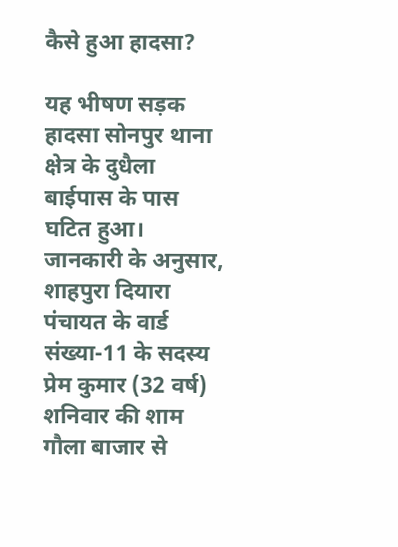कैसे हुआ हादसा?

यह भीषण सड़क हादसा सोनपुर थाना क्षेत्र के दुधैला बाईपास के पास घटित हुआ। जानकारी के अनुसार, शाहपुरा दियारा पंचायत के वार्ड संख्या-11 के सदस्य प्रेम कुमार (32 वर्ष) शनिवार की शाम गौला बाजार से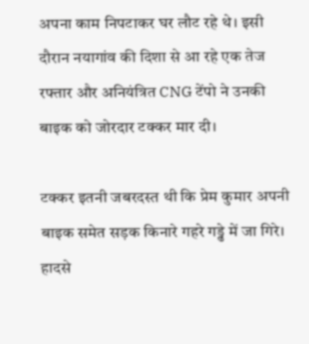अपना काम निपटाकर घर लौट रहे थे। इसी दौरान नयागांव की दिशा से आ रहे एक तेज रफ्तार और अनियंत्रित CNG टेंपो ने उनकी बाइक को जोरदार टक्कर मार दी।

टक्कर इतनी जबरदस्त थी कि प्रेम कुमार अपनी बाइक समेत सड़क किनारे गहरे गड्ढे में जा गिरे। हादसे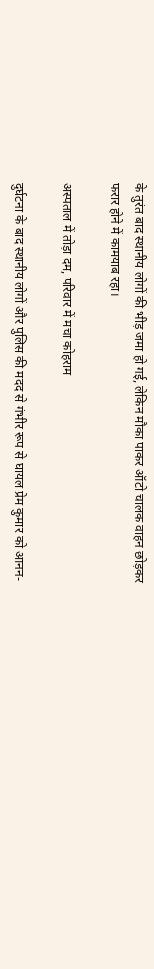के तुरंत बाद स्थानीय लोगों की भीड़ जमा हो गई, लेकिन मौका पाकर ऑटो चालक वाहन छोड़कर फरार होने में कामयाब रहा।

अस्पताल में तोड़ा दम, परिवार में मचा कोहराम

दुर्घटना के बाद स्थानीय लोगों और पुलिस की मदद से गंभीर रूप से घायल प्रेम कुमार को आनन-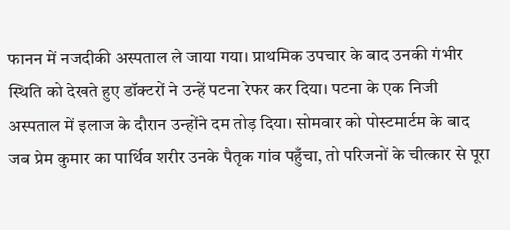फानन में नजदीकी अस्पताल ले जाया गया। प्राथमिक उपचार के बाद उनकी गंभीर स्थिति को देखते हुए डॉक्टरों ने उन्हें पटना रेफर कर दिया। पटना के एक निजी अस्पताल में इलाज के दौरान उन्होंने दम तोड़ दिया। सोमवार को पोस्टमार्टम के बाद जब प्रेम कुमार का पार्थिव शरीर उनके पैतृक गांव पहुँचा, तो परिजनों के चीत्कार से पूरा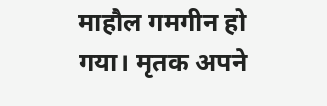माहौल गमगीन हो गया। मृतक अपने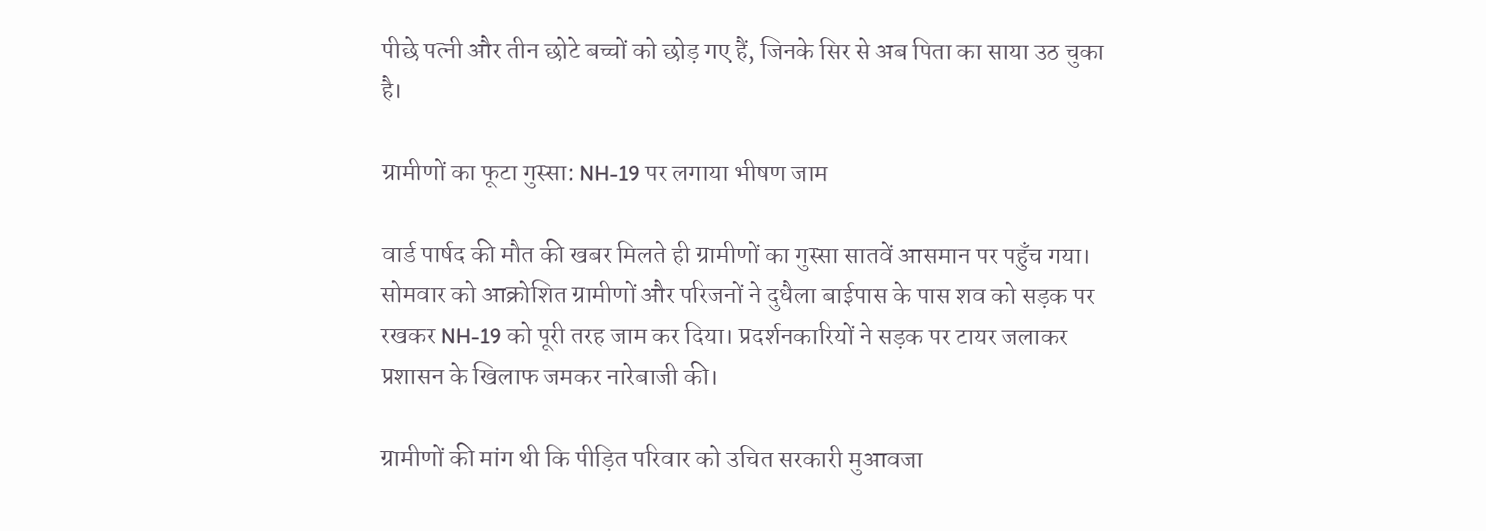पीछे पत्नी और तीन छोटे बच्चों को छोड़ गए हैं, जिनके सिर से अब पिता का साया उठ चुका है।

ग्रामीणों का फूटा गुस्सा: NH-19 पर लगाया भीषण जाम

वार्ड पार्षद की मौत की खबर मिलते ही ग्रामीणों का गुस्सा सातवें आसमान पर पहुँच गया। सोमवार को आक्रोशित ग्रामीणों और परिजनों ने दुधैला बाईपास के पास शव को सड़क पर रखकर NH-19 को पूरी तरह जाम कर दिया। प्रदर्शनकारियों ने सड़क पर टायर जलाकर प्रशासन के खिलाफ जमकर नारेबाजी की।

ग्रामीणों की मांग थी कि पीड़ित परिवार को उचित सरकारी मुआवजा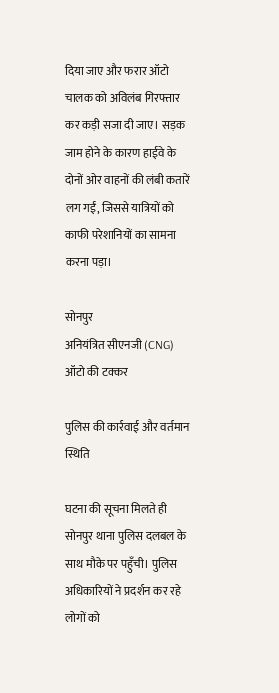दिया जाए और फरार ऑटो चालक को अविलंब गिरफ्तार कर कड़ी सजा दी जाए। सड़क जाम होने के कारण हाईवे के दोनों ओर वाहनों की लंबी कतारें लग गईं, जिससे यात्रियों को काफी परेशानियों का सामना करना पड़ा।

सोनपुर
अनियंत्रित सीएनजी (CNG) ऑटो की टक्कर

पुलिस की कार्रवाई और वर्तमान स्थिति

घटना की सूचना मिलते ही सोनपुर थाना पुलिस दलबल के साथ मौके पर पहुँची। पुलिस अधिकारियों ने प्रदर्शन कर रहे लोगों को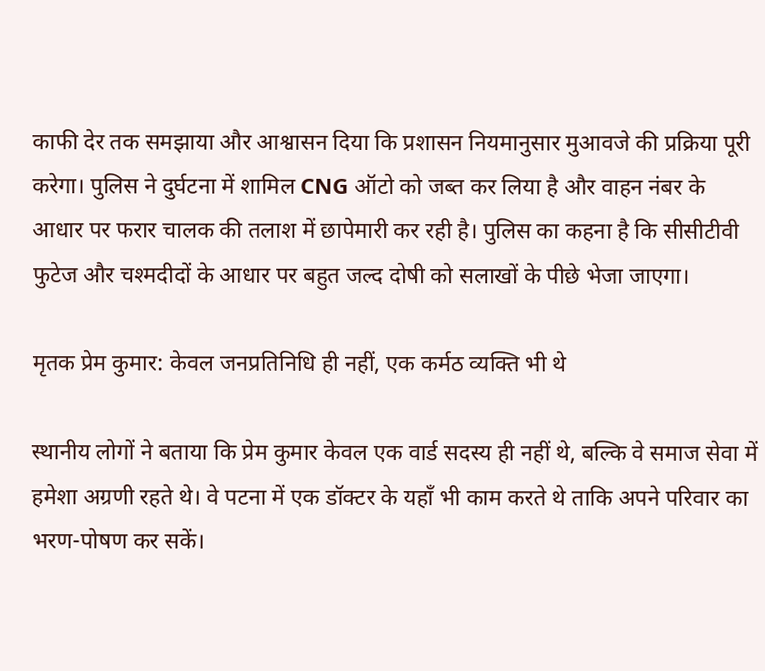काफी देर तक समझाया और आश्वासन दिया कि प्रशासन नियमानुसार मुआवजे की प्रक्रिया पूरी करेगा। पुलिस ने दुर्घटना में शामिल CNG ऑटो को जब्त कर लिया है और वाहन नंबर के आधार पर फरार चालक की तलाश में छापेमारी कर रही है। पुलिस का कहना है कि सीसीटीवी फुटेज और चश्मदीदों के आधार पर बहुत जल्द दोषी को सलाखों के पीछे भेजा जाएगा।

मृतक प्रेम कुमार: केवल जनप्रतिनिधि ही नहीं, एक कर्मठ व्यक्ति भी थे

स्थानीय लोगों ने बताया कि प्रेम कुमार केवल एक वार्ड सदस्य ही नहीं थे, बल्कि वे समाज सेवा में हमेशा अग्रणी रहते थे। वे पटना में एक डॉक्टर के यहाँ भी काम करते थे ताकि अपने परिवार का भरण-पोषण कर सकें।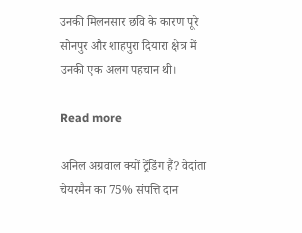उनकी मिलनसार छवि के कारण पूरे सोनपुर और शाहपुरा दियारा क्षेत्र में उनकी एक अलग पहचान थी।

Read more

अनिल अग्रवाल क्यों ट्रेंडिंग हैं? वेदांता चेयरमैन का 75% संपत्ति दान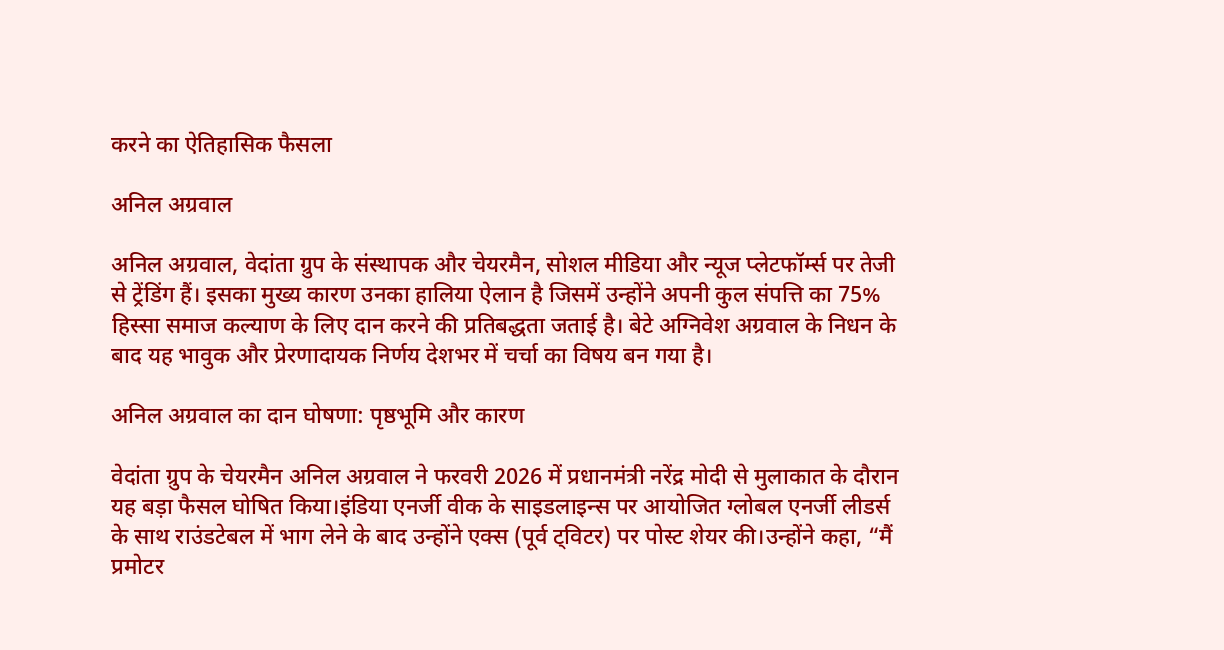करने का ऐतिहासिक फैसला

अनिल अग्रवाल

अनिल अग्रवाल, वेदांता ग्रुप के संस्थापक और चेयरमैन, सोशल मीडिया और न्यूज प्लेटफॉर्म्स पर तेजी से ट्रेंडिंग हैं। इसका मुख्य कारण उनका हालिया ऐलान है जिसमें उन्होंने अपनी कुल संपत्ति का 75% हिस्सा समाज कल्याण के लिए दान करने की प्रतिबद्धता जताई है। बेटे अग्निवेश अग्रवाल के निधन के बाद यह भावुक और प्रेरणादायक निर्णय देशभर में चर्चा का विषय बन गया है।

अनिल अग्रवाल का दान घोषणा: पृष्ठभूमि और कारण

वेदांता ग्रुप के चेयरमैन अनिल अग्रवाल ने फरवरी 2026 में प्रधानमंत्री नरेंद्र मोदी से मुलाकात के दौरान यह बड़ा फैसल घोषित किया।इंडिया एनर्जी वीक के साइडलाइन्स पर आयोजित ग्लोबल एनर्जी लीडर्स के साथ राउंडटेबल में भाग लेने के बाद उन्होंने एक्स (पूर्व ट्विटर) पर पोस्ट शेयर की।उन्होंने कहा, “मैं प्रमोटर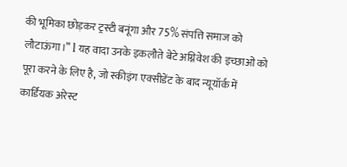की भूमिका छोड़कर ट्रस्टी बनूंगा और 75% संपत्ति समाज को लौटाऊंगा।” l यह वादा उनके इकलौते बेटे अग्निवेश की इच्छाओं को पूरा करने के लिए है, जो स्कीइंग एक्सीडेंट के बाद न्यूयॉर्क में कार्डियक अरेस्ट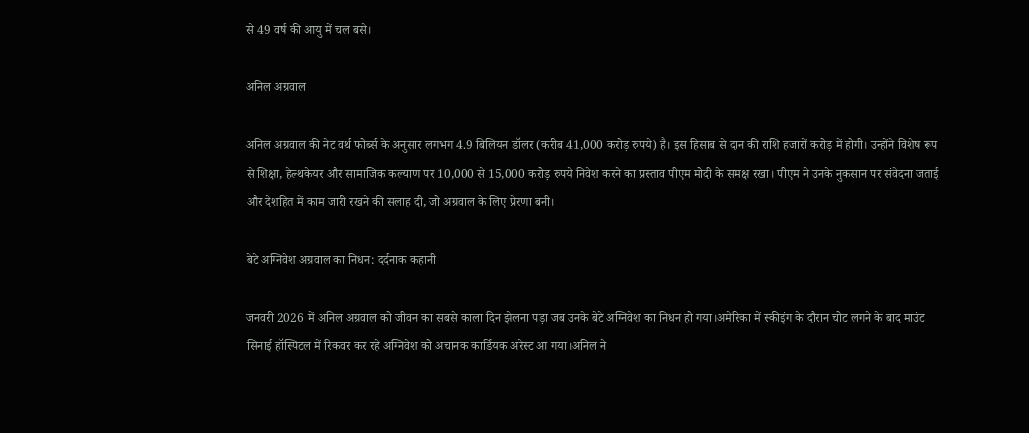से 49 वर्ष की आयु में चल बसे।

अनिल अग्रवाल

अनिल अग्रवाल की नेट वर्थ फोर्ब्स के अनुसार लगभग 4.9 बिलियन डॉलर (करीब 41,000 करोड़ रुपये) है। इस हिसाब से दान की राशि हजारों करोड़ में होगी। उन्होंने विशेष रूप से शिक्षा, हेल्थकेयर और सामाजिक कल्याण पर 10,000 से 15,000 करोड़ रुपये निवेश करने का प्रस्ताव पीएम मोदी के समक्ष रखा। पीएम ने उनके नुकसान पर संवेदना जताई और देशहित में काम जारी रखने की सलाह दी, जो अग्रवाल के लिए प्रेरणा बनी।

बेटे अग्निवेश अग्रवाल का निधन: दर्दनाक कहानी

जनवरी 2026 में अनिल अग्रवाल को जीवन का सबसे काला दिन झेलना पड़ा जब उनके बेटे अग्निवेश का निधन हो गया।अमेरिका में स्कीइंग के दौरान चोट लगने के बाद माउंट सिनाई हॉस्पिटल में रिकवर कर रहे अग्निवेश को अचानक कार्डियक अरेस्ट आ गया।अनिल ने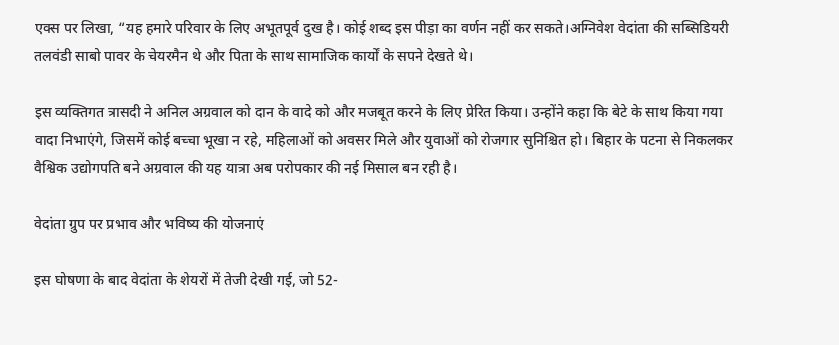एक्स पर लिखा, “यह हमारे परिवार के लिए अभूतपूर्व दुख है। कोई शब्द इस पीड़ा का वर्णन नहीं कर सकते।अग्निवेश वेदांता की सब्सिडियरी तलवंडी साबो पावर के चेयरमैन थे और पिता के साथ सामाजिक कार्यों के सपने देखते थे।

इस व्यक्तिगत त्रासदी ने अनिल अग्रवाल को दान के वादे को और मजबूत करने के लिए प्रेरित किया। उन्होंने कहा कि बेटे के साथ किया गया वादा निभाएंगे, जिसमें कोई बच्चा भूखा न रहे, महिलाओं को अवसर मिले और युवाओं को रोजगार सुनिश्चित हो। बिहार के पटना से निकलकर वैश्विक उद्योगपति बने अग्रवाल की यह यात्रा अब परोपकार की नई मिसाल बन रही है।

वेदांता ग्रुप पर प्रभाव और भविष्य की योजनाएं

इस घोषणा के बाद वेदांता के शेयरों में तेजी देखी गई, जो 52-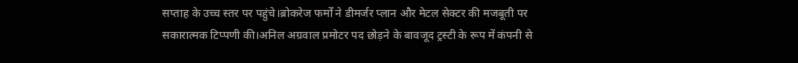सप्ताह के उच्च स्तर पर पहुंचे।ब्रोकरेज फर्मों ने डीमर्जर प्लान और मेटल सेक्टर की मजबूती पर सकारात्मक टिप्पणी की।अनिल अग्रवाल प्रमोटर पद छोड़ने के बावजूद ट्रस्टी के रूप में कंपनी से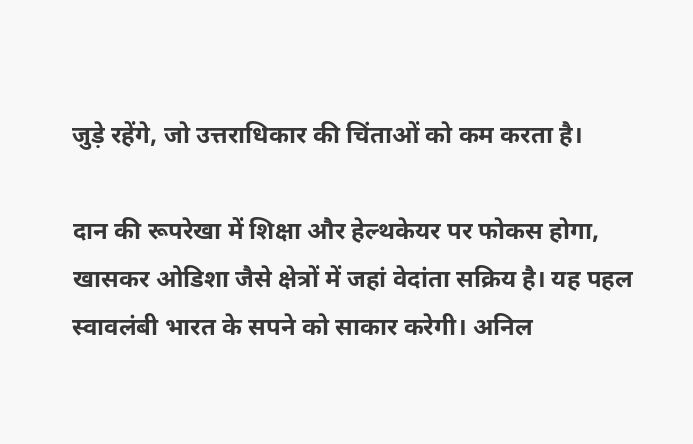जुड़े रहेंगे, जो उत्तराधिकार की चिंताओं को कम करता है।

दान की रूपरेखा में शिक्षा और हेल्थकेयर पर फोकस होगा, खासकर ओडिशा जैसे क्षेत्रों में जहां वेदांता सक्रिय है। यह पहल स्वावलंबी भारत के सपने को साकार करेगी। अनिल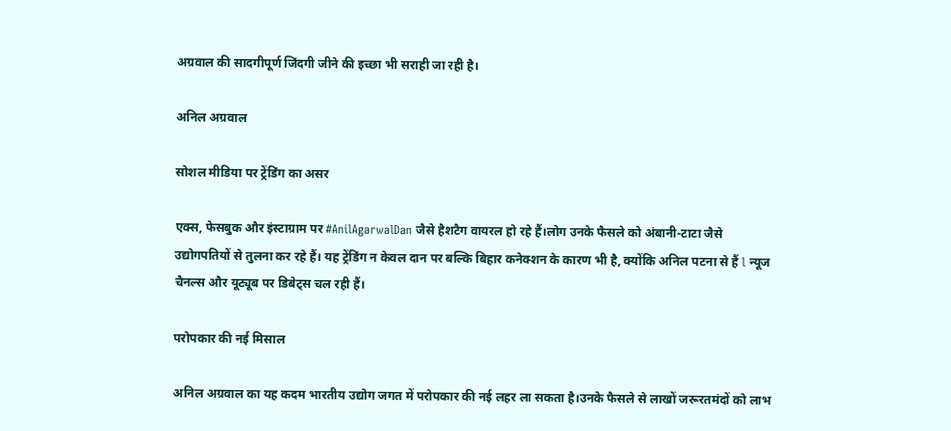अग्रवाल की सादगीपूर्ण जिंदगी जीने की इच्छा भी सराही जा रही है।

अनिल अग्रवाल

सोशल मीडिया पर ट्रेंडिंग का असर

एक्स, फेसबुक और इंस्टाग्राम पर #AnilAgarwalDan जैसे हैशटैग वायरल हो रहे हैं।लोग उनके फैसले को अंबानी-टाटा जैसे उद्योगपतियों से तुलना कर रहे हैं। यह ट्रेंडिंग न केवल दान पर बल्कि बिहार कनेक्शन के कारण भी है, क्योंकि अनिल पटना से हैं l न्यूज चैनल्स और यूट्यूब पर डिबेट्स चल रही हैं।

परोपकार की नई मिसाल

अनिल अग्रवाल का यह कदम भारतीय उद्योग जगत में परोपकार की नई लहर ला सकता है।उनके फैसले से लाखों जरूरतमंदों को लाभ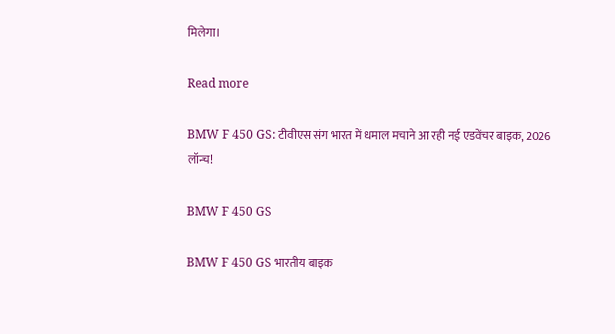मिलेगा।

Read more

BMW F 450 GS: टीवीएस संग भारत में धमाल मचाने आ रही नई एडवेंचर बाइक, 2026 लॉन्च!

BMW F 450 GS

BMW F 450 GS भारतीय बाइक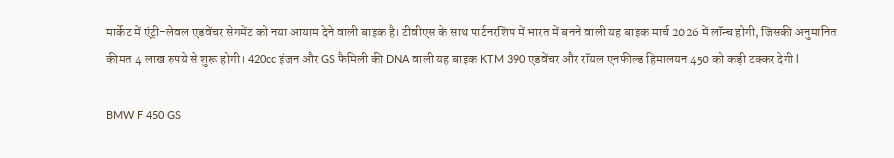मार्केट में एंट्री-लेवल एडवेंचर सेगमेंट को नया आयाम देने वाली बाइक है। टीवीएस के साथ पार्टनरशिप में भारत में बनने वाली यह बाइक मार्च 2026 में लॉन्च होगी, जिसकी अनुमानित कीमत 4 लाख रुपये से शुरू होगी। 420cc इंजन और GS फैमिली की DNA वाली यह बाइक KTM 390 एडवेंचर और रॉयल एनफील्ड हिमालयन 450 को कड़ी टक्कर देगी l

BMW F 450 GS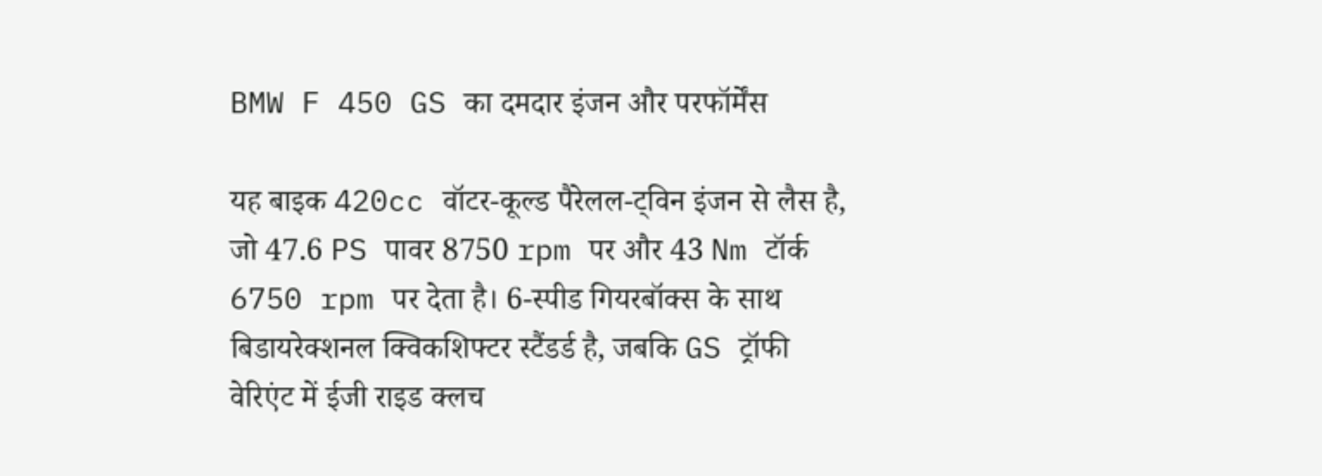BMW F 450 GS का दमदार इंजन और परफॉर्मेंस

यह बाइक 420cc वॉटर-कूल्ड पैरेलल-ट्विन इंजन से लैस है, जो 47.6 PS पावर 8750 rpm पर और 43 Nm टॉर्क 6750 rpm पर देता है। 6-स्पीड गियरबॉक्स के साथ बिडायरेक्शनल क्विकशिफ्टर स्टैंडर्ड है, जबकि GS ट्रॉफी वेरिएंट में ईजी राइड क्लच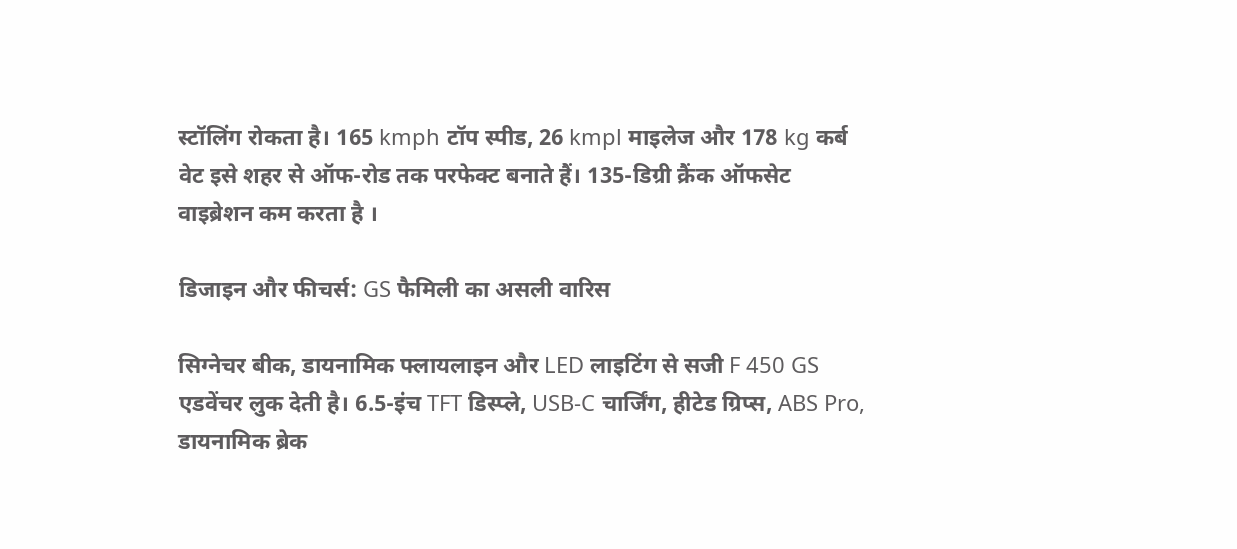स्टॉलिंग रोकता है। 165 kmph टॉप स्पीड, 26 kmpl माइलेज और 178 kg कर्ब वेट इसे शहर से ऑफ-रोड तक परफेक्ट बनाते हैं। 135-डिग्री क्रैंक ऑफसेट वाइब्रेशन कम करता है ।

डिजाइन और फीचर्स: GS फैमिली का असली वारिस

सिग्नेचर बीक, डायनामिक फ्लायलाइन और LED लाइटिंग से सजी F 450 GS एडवेंचर लुक देती है। 6.5-इंच TFT डिस्प्ले, USB-C चार्जिंग, हीटेड ग्रिप्स, ABS Pro, डायनामिक ब्रेक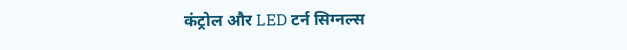कंट्रोल और LED टर्न सिग्नल्स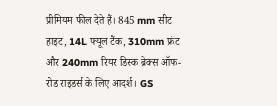प्रीमियम फील देते हैं। 845 mm सीट हाइट, 14L फ्यूल टैंक, 310mm फ्रंट और 240mm रियर डिस्क ब्रेक्स ऑफ-रोड राइडर्स के लिए आदर्श। GS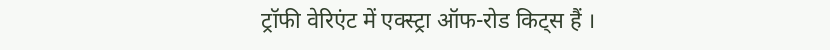ट्रॉफी वेरिएंट में एक्स्ट्रा ऑफ-रोड किट्स हैं ।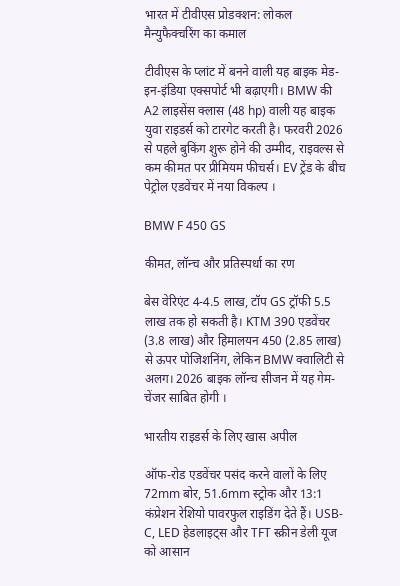भारत में टीवीएस प्रोडक्शन: लोकल मैन्युफैक्चरिंग का कमाल

टीवीएस के प्लांट में बनने वाली यह बाइक मेड-इन-इंडिया एक्सपोर्ट भी बढ़ाएगी। BMW की A2 लाइसेंस क्लास (48 hp) वाली यह बाइक युवा राइडर्स को टारगेट करती है। फरवरी 2026 से पहले बुकिंग शुरू होने की उम्मीद, राइवल्स से कम कीमत पर प्रीमियम फीचर्स। EV ट्रेंड के बीच पेट्रोल एडवेंचर में नया विकल्प ।

BMW F 450 GS

कीमत, लॉन्च और प्रतिस्पर्धा का रण

बेस वेरिएंट 4-4.5 लाख, टॉप GS ट्रॉफी 5.5 लाख तक हो सकती है। KTM 390 एडवेंचर (3.8 लाख) और हिमालयन 450 (2.85 लाख) से ऊपर पोजिशनिंग, लेकिन BMW क्वालिटी से अलग। 2026 बाइक लॉन्च सीजन में यह गेम-चेंजर साबित होगी ।

भारतीय राइडर्स के लिए खास अपील

ऑफ-रोड एडवेंचर पसंद करने वालों के लिए 72mm बोर, 51.6mm स्ट्रोक और 13:1 कंप्रेशन रेशियो पावरफुल राइडिंग देते हैं। USB-C, LED हेडलाइट्स और TFT स्क्रीन डेली यूज को आसान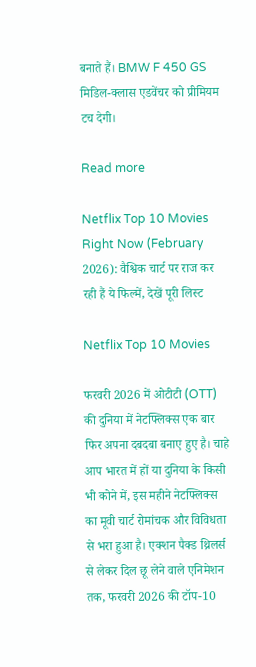बनाते हैं। BMW F 450 GS मिडिल-क्लास एडवेंचर को प्रीमियम टच देगी।

Read more

Netflix Top 10 Movies Right Now (February 2026): वैश्विक चार्ट पर राज कर रही हैं ये फिल्में, देखें पूरी लिस्ट

Netflix Top 10 Movies

फरवरी 2026 में ओटीटी (OTT) की दुनिया में नेटफ्लिक्स एक बार फिर अपना दबदबा बनाए हुए है। चाहे आप भारत में हों या दुनिया के किसी भी कोने में, इस महीने नेटफ्लिक्स का मूवी चार्ट रोमांचक और विविधता से भरा हुआ है। एक्शन पैक्ड थ्रिलर्स से लेकर दिल छू लेने वाले एनिमेशन तक, फरवरी 2026 की टॉप-10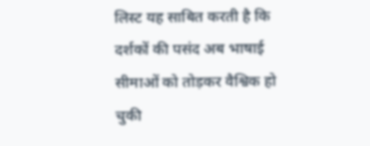लिस्ट यह साबित करती है कि दर्शकों की पसंद अब भाषाई सीमाओं को तोड़कर वैश्विक हो चुकी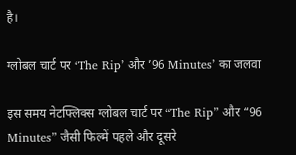है।

ग्लोबल चार्ट पर ‘The Rip’ और ’96 Minutes’ का जलवा

इस समय नेटफ्लिक्स ग्लोबल चार्ट पर “The Rip” और “96 Minutes” जैसी फिल्में पहले और दूसरे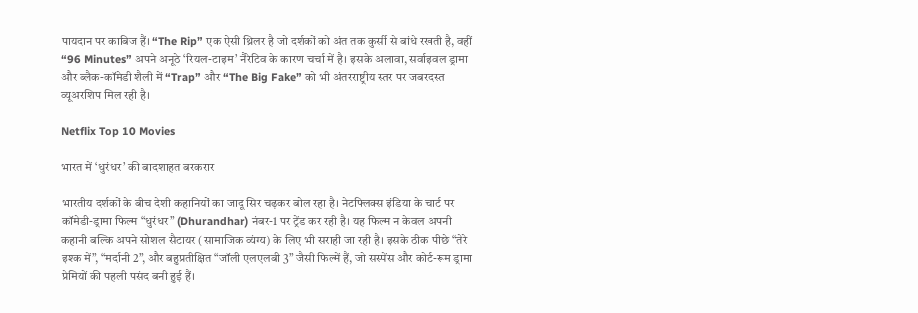पायदान पर काबिज हैं। “The Rip” एक ऐसी थ्रिलर है जो दर्शकों को अंत तक कुर्सी से बांधे रखती है, वहीं “96 Minutes” अपने अनूठे ‘रियल-टाइम’ नैरेटिव के कारण चर्चा में है। इसके अलावा, सर्वाइवल ड्रामा और ब्लैक-कॉमेडी शैली में “Trap” और “The Big Fake” को भी अंतरराष्ट्रीय स्तर पर जबरदस्त व्यूअरशिप मिल रही है।

Netflix Top 10 Movies

भारत में ‘धुरंधर’ की बादशाहत बरकरार

भारतीय दर्शकों के बीच देशी कहानियों का जादू सिर चढ़कर बोल रहा है। नेटफ्लिक्स इंडिया के चार्ट पर कॉमेडी-ड्रामा फिल्म “धुरंधर” (Dhurandhar) नंबर-1 पर ट्रेंड कर रही है। यह फिल्म न केवल अपनी कहानी बल्कि अपने सोशल सैटायर (सामाजिक व्यंग्य) के लिए भी सराही जा रही है। इसके ठीक पीछे “तेरे इश्क में”, “मर्दानी 2”, और बहुप्रतीक्षित “जॉली एलएलबी 3” जैसी फिल्में हैं, जो सस्पेंस और कोर्ट-रूम ड्रामा प्रेमियों की पहली पसंद बनी हुई हैं।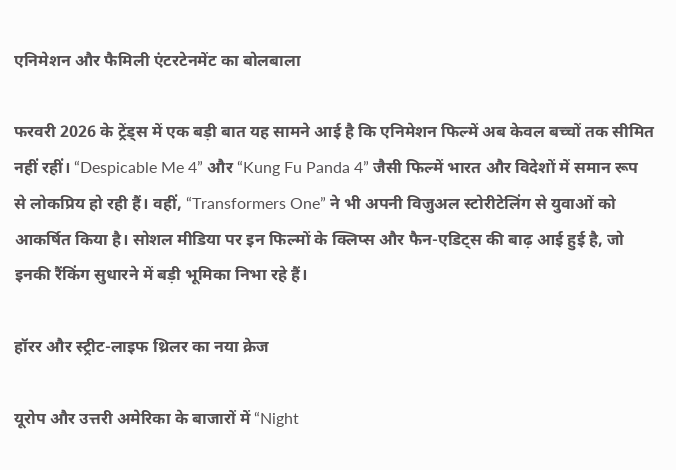एनिमेशन और फैमिली एंटरटेनमेंट का बोलबाला

फरवरी 2026 के ट्रेंड्स में एक बड़ी बात यह सामने आई है कि एनिमेशन फिल्में अब केवल बच्चों तक सीमित नहीं रहीं। “Despicable Me 4” और “Kung Fu Panda 4” जैसी फिल्में भारत और विदेशों में समान रूप से लोकप्रिय हो रही हैं। वहीं, “Transformers One” ने भी अपनी विजुअल स्टोरीटेलिंग से युवाओं को आकर्षित किया है। सोशल मीडिया पर इन फिल्मों के क्लिप्स और फैन-एडिट्स की बाढ़ आई हुई है, जो इनकी रैंकिंग सुधारने में बड़ी भूमिका निभा रहे हैं।

हॉरर और स्ट्रीट-लाइफ थ्रिलर का नया क्रेज

यूरोप और उत्तरी अमेरिका के बाजारों में “Night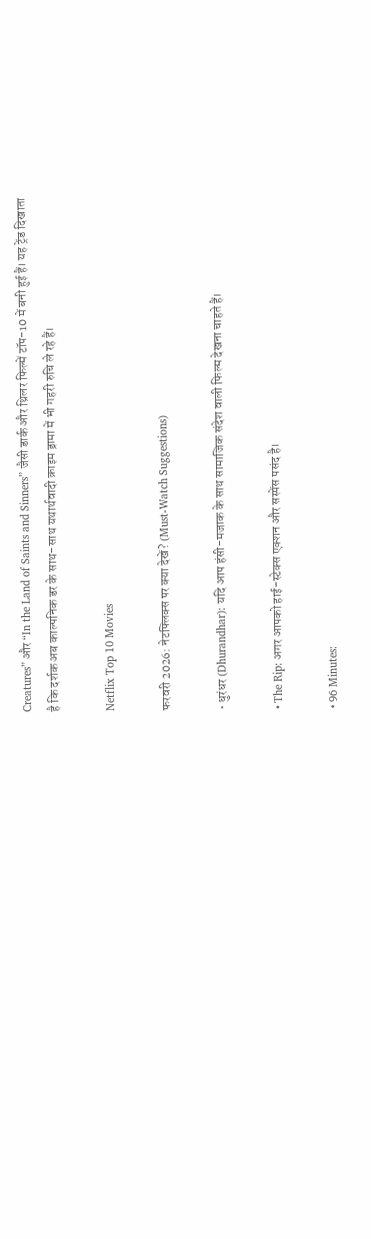Creatures” और “In the Land of Saints and Sinners” जैसी डार्क और थ्रिलर फिल्में टॉप-10 में बनी हुई हैं। यह ट्रेंड दिखाता है कि दर्शक अब काल्पनिक डर के साथ-साथ यथार्थवादी क्राइम ड्रामा में भी गहरी रुचि ले रहे हैं।

Netflix Top 10 Movies

फरवरी 2026: नेटफ्लिक्स पर क्या देखें? (Must-Watch Suggestions)

• धुरंधर (Dhurandhar): यदि आप हंसी-मजाक के साथ सामाजिक संदेश वाली फिल्म देखना चाहते हैं।

• The Rip: अगर आपको हाई-स्टेक्स एक्शन और सस्पेंस पसंद है।

• 96 Minutes: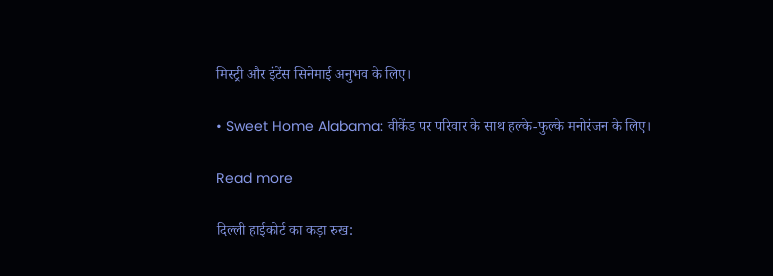मिस्ट्री और इंटेंस सिनेमाई अनुभव के लिए।

• Sweet Home Alabama: वीकेंड पर परिवार के साथ हल्के-फुल्के मनोरंजन के लिए।

Read more

दिल्ली हाईकोर्ट का कड़ा रुख: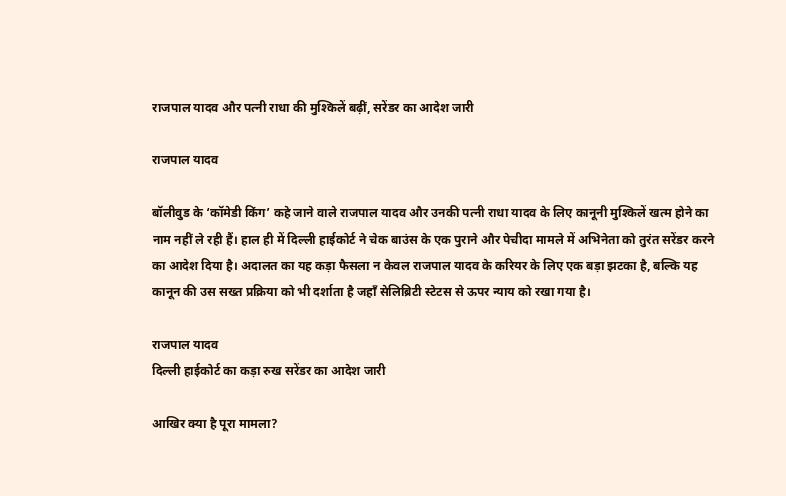राजपाल यादव और पत्नी राधा की मुश्किलें बढ़ीं, सरेंडर का आदेश जारी

राजपाल यादव

बॉलीवुड के ‘कॉमेडी किंग’ कहे जाने वाले राजपाल यादव और उनकी पत्नी राधा यादव के लिए कानूनी मुश्किलें खत्म होने का नाम नहीं ले रही हैं। हाल ही में दिल्ली हाईकोर्ट ने चेक बाउंस के एक पुराने और पेचीदा मामले में अभिनेता को तुरंत सरेंडर करने का आदेश दिया है। अदालत का यह कड़ा फैसला न केवल राजपाल यादव के करियर के लिए एक बड़ा झटका है, बल्कि यह कानून की उस सख्त प्रक्रिया को भी दर्शाता है जहाँ सेलिब्रिटी स्टेटस से ऊपर न्याय को रखा गया है।

राजपाल यादव
दिल्ली हाईकोर्ट का कड़ा रुख सरेंडर का आदेश जारी

आखिर क्या है पूरा मामला?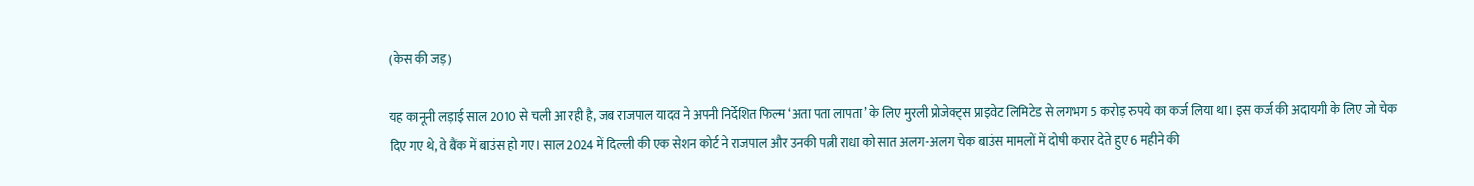(केस की जड़)

यह कानूनी लड़ाई साल 2010 से चली आ रही है, जब राजपाल यादव ने अपनी निर्देशित फिल्म ‘अता पता लापता’ के लिए मुरली प्रोजेक्ट्स प्राइवेट लिमिटेड से लगभग 5 करोड़ रुपये का कर्ज लिया था। इस कर्ज की अदायगी के लिए जो चेक दिए गए थे, वे बैंक में बाउंस हो गए। साल 2024 में दिल्ली की एक सेशन कोर्ट ने राजपाल और उनकी पत्नी राधा को सात अलग-अलग चेक बाउंस मामलों में दोषी करार देते हुए 6 महीने की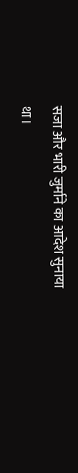सजा और भारी जुर्माने का आदेश सुनाया था।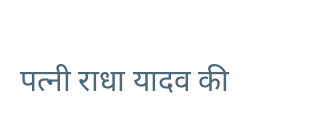पत्नी राधा यादव की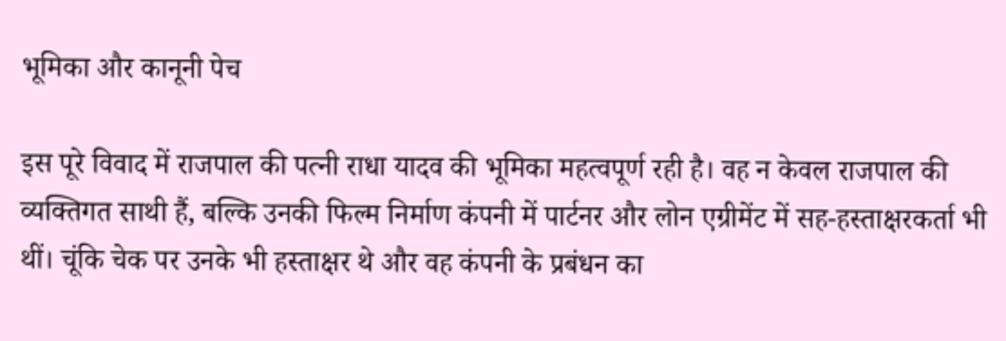भूमिका और कानूनी पेच

इस पूरे विवाद में राजपाल की पत्नी राधा यादव की भूमिका महत्वपूर्ण रही है। वह न केवल राजपाल की व्यक्तिगत साथी हैं, बल्कि उनकी फिल्म निर्माण कंपनी में पार्टनर और लोन एग्रीमेंट में सह-हस्ताक्षरकर्ता भी थीं। चूंकि चेक पर उनके भी हस्ताक्षर थे और वह कंपनी के प्रबंधन का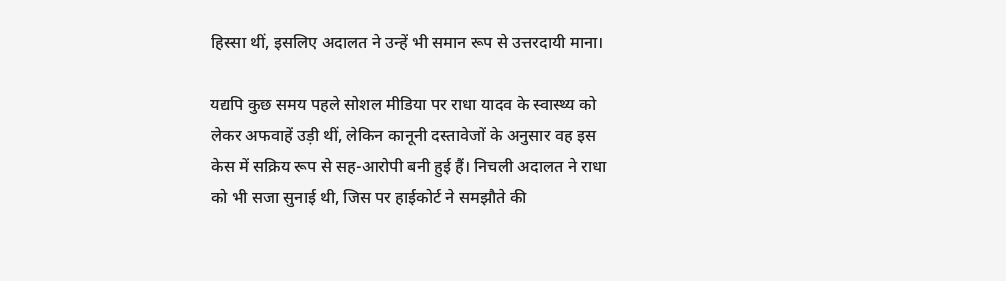हिस्सा थीं, इसलिए अदालत ने उन्हें भी समान रूप से उत्तरदायी माना।

यद्यपि कुछ समय पहले सोशल मीडिया पर राधा यादव के स्वास्थ्य को लेकर अफवाहें उड़ी थीं, लेकिन कानूनी दस्तावेजों के अनुसार वह इस केस में सक्रिय रूप से सह-आरोपी बनी हुई हैं। निचली अदालत ने राधा को भी सजा सुनाई थी, जिस पर हाईकोर्ट ने समझौते की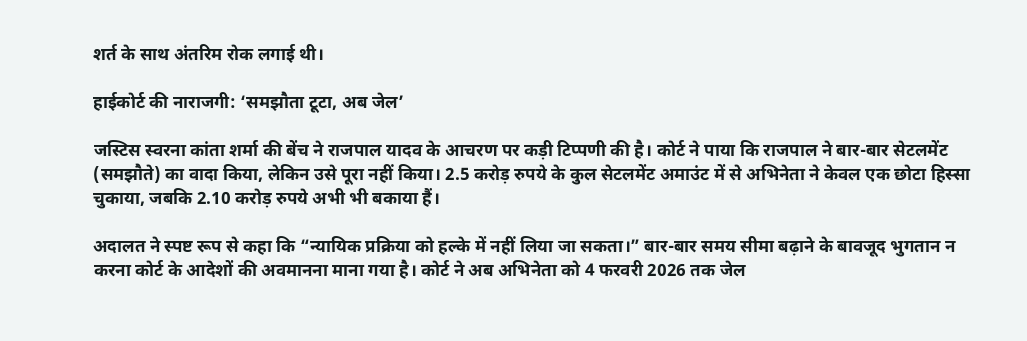शर्त के साथ अंतरिम रोक लगाई थी।

हाईकोर्ट की नाराजगी: ‘समझौता टूटा, अब जेल’

जस्टिस स्वरना कांता शर्मा की बेंच ने राजपाल यादव के आचरण पर कड़ी टिप्पणी की है। कोर्ट ने पाया कि राजपाल ने बार-बार सेटलमेंट (समझौते) का वादा किया, लेकिन उसे पूरा नहीं किया। 2.5 करोड़ रुपये के कुल सेटलमेंट अमाउंट में से अभिनेता ने केवल एक छोटा हिस्सा चुकाया, जबकि 2.10 करोड़ रुपये अभी भी बकाया हैं।

अदालत ने स्पष्ट रूप से कहा कि “न्यायिक प्रक्रिया को हल्के में नहीं लिया जा सकता।” बार-बार समय सीमा बढ़ाने के बावजूद भुगतान न करना कोर्ट के आदेशों की अवमानना माना गया है। कोर्ट ने अब अभिनेता को 4 फरवरी 2026 तक जेल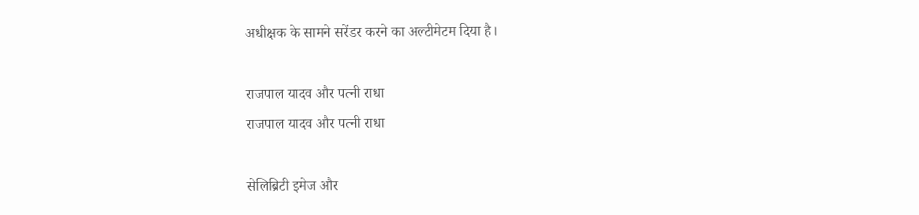अधीक्षक के सामने सरेंडर करने का अल्टीमेटम दिया है।

राजपाल यादव और पत्नी राधा
राजपाल यादव और पत्नी राधा

सेलिब्रिटी इमेज और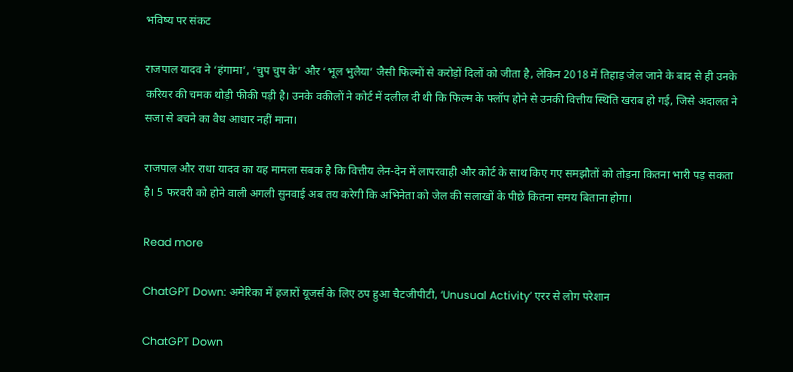भविष्य पर संकट

राजपाल यादव ने ‘हंगामा’, ‘चुप चुप के’ और ‘भूल भुलैया’ जैसी फिल्मों से करोड़ों दिलों को जीता है, लेकिन 2018 में तिहाड़ जेल जाने के बाद से ही उनके करियर की चमक थोड़ी फीकी पड़ी है। उनके वकीलों ने कोर्ट में दलील दी थी कि फिल्म के फ्लॉप होने से उनकी वित्तीय स्थिति खराब हो गई, जिसे अदालत ने सजा से बचने का वैध आधार नहीं माना।

राजपाल और राधा यादव का यह मामला सबक है कि वित्तीय लेन-देन में लापरवाही और कोर्ट के साथ किए गए समझौतों को तोड़ना कितना भारी पड़ सकता है। 5 फरवरी को होने वाली अगली सुनवाई अब तय करेगी कि अभिनेता को जेल की सलाखों के पीछे कितना समय बिताना होगा।

Read more

ChatGPT Down: अमेरिका में हजारों यूजर्स के लिए ठप हुआ चैटजीपीटी, ‘Unusual Activity’ एरर से लोग परेशान

ChatGPT Down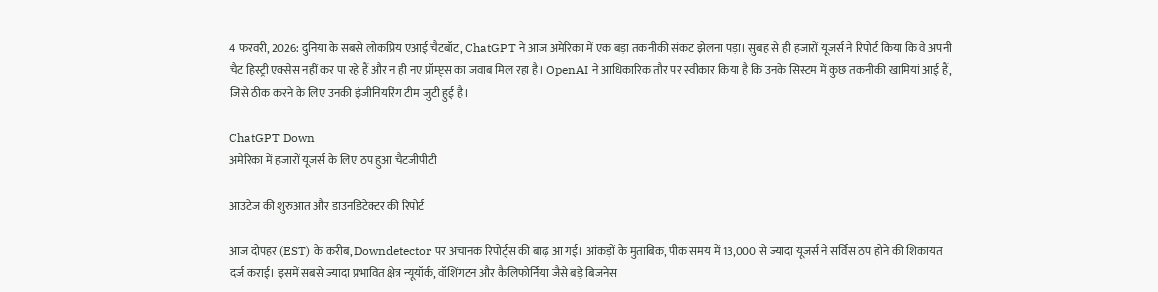4 फरवरी, 2026: दुनिया के सबसे लोकप्रिय एआई चैटबॉट, ChatGPT ने आज अमेरिका में एक बड़ा तकनीकी संकट झेलना पड़ा। सुबह से ही हजारों यूजर्स ने रिपोर्ट किया कि वे अपनी चैट हिस्ट्री एक्सेस नहीं कर पा रहे हैं और न ही नए प्रॉम्प्ट्स का जवाब मिल रहा है। OpenAI ने आधिकारिक तौर पर स्वीकार किया है कि उनके सिस्टम में कुछ तकनीकी खामियां आई हैं, जिसे ठीक करने के लिए उनकी इंजीनियरिंग टीम जुटी हुई है।

ChatGPT Down
अमेरिका में हजारों यूजर्स के लिए ठप हुआ चैटजीपीटी

आउटेज की शुरुआत और डाउनडिटेक्टर की रिपोर्ट

आज दोपहर (EST) के करीब, Downdetector पर अचानक रिपोर्ट्स की बाढ़ आ गई। आंकड़ों के मुताबिक, पीक समय में 13,000 से ज्यादा यूजर्स ने सर्विस ठप होने की शिकायत दर्ज कराई। इसमें सबसे ज्यादा प्रभावित क्षेत्र न्यूयॉर्क, वॉशिंगटन और कैलिफोर्निया जैसे बड़े बिजनेस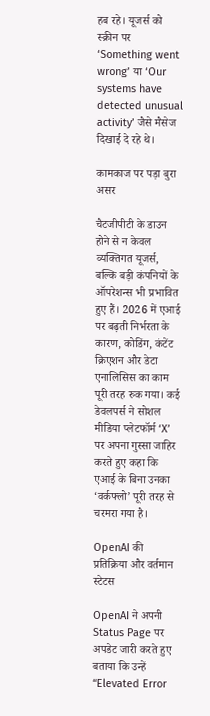हब रहे। यूजर्स को स्क्रीन पर ‘Something went wrong’ या ‘Our systems have detected unusual activity’ जैसे मैसेज दिखाई दे रहे थे।

कामकाज पर पड़ा बुरा असर

चैटजीपीटी के डाउन होने से न केवल व्यक्तिगत यूजर्स, बल्कि बड़ी कंपनियों के ऑपरेशन्स भी प्रभावित हुए हैं। 2026 में एआई पर बढ़ती निर्भरता के कारण, कोडिंग, कंटेंट क्रिएशन और डेटा एनालिसिस का काम पूरी तरह रुक गया। कई डेवलपर्स ने सोशल मीडिया प्लेटफॉर्म ‘X’ पर अपना गुस्सा जाहिर करते हुए कहा कि एआई के बिना उनका ‘वर्कफ्लो’ पूरी तरह से चरमरा गया है।

OpenAI की प्रतिक्रिया और वर्तमान स्टेटस

OpenAI ने अपनी Status Page पर अपडेट जारी करते हुए बताया कि उन्हें “Elevated Error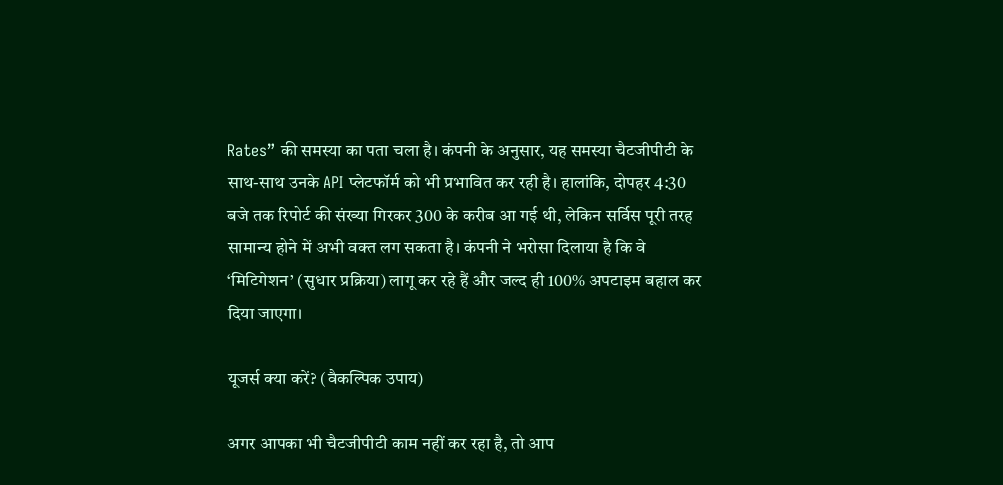Rates” की समस्या का पता चला है। कंपनी के अनुसार, यह समस्या चैटजीपीटी के साथ-साथ उनके API प्लेटफॉर्म को भी प्रभावित कर रही है। हालांकि, दोपहर 4:30 बजे तक रिपोर्ट की संख्या गिरकर 300 के करीब आ गई थी, लेकिन सर्विस पूरी तरह सामान्य होने में अभी वक्त लग सकता है। कंपनी ने भरोसा दिलाया है कि वे ‘मिटिगेशन’ (सुधार प्रक्रिया) लागू कर रहे हैं और जल्द ही 100% अपटाइम बहाल कर दिया जाएगा।

यूजर्स क्या करें? (वैकल्पिक उपाय)

अगर आपका भी चैटजीपीटी काम नहीं कर रहा है, तो आप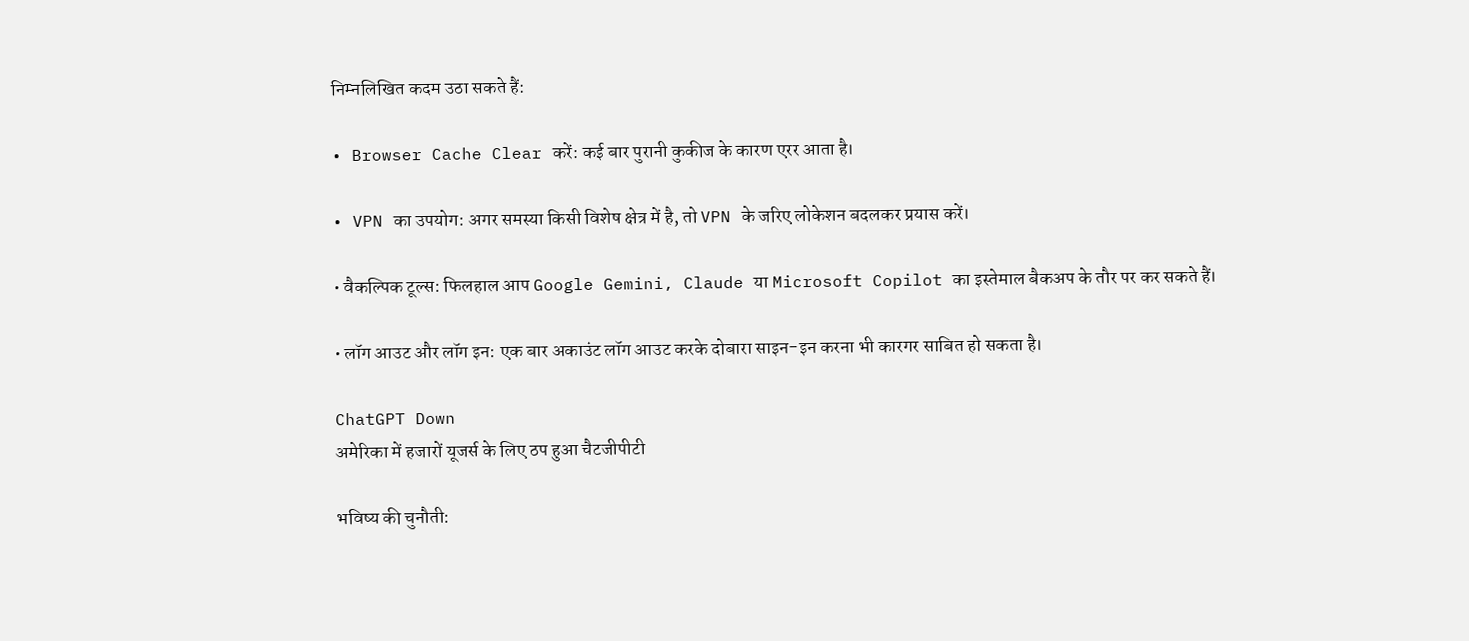निम्नलिखित कदम उठा सकते हैं:

• Browser Cache Clear करें: कई बार पुरानी कुकीज के कारण एरर आता है।

• VPN का उपयोग: अगर समस्या किसी विशेष क्षेत्र में है, तो VPN के जरिए लोकेशन बदलकर प्रयास करें।

• वैकल्पिक टूल्स: फिलहाल आप Google Gemini, Claude या Microsoft Copilot का इस्तेमाल बैकअप के तौर पर कर सकते हैं।

• लॉग आउट और लॉग इन: एक बार अकाउंट लॉग आउट करके दोबारा साइन-इन करना भी कारगर साबित हो सकता है।

ChatGPT Down
अमेरिका में हजारों यूजर्स के लिए ठप हुआ चैटजीपीटी

भविष्य की चुनौती: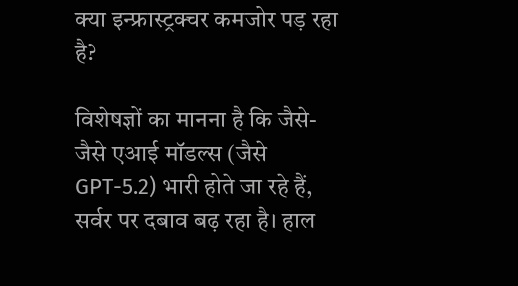क्या इन्फ्रास्ट्रक्चर कमजोर पड़ रहा है?

विशेषज्ञों का मानना है कि जैसे-जैसे एआई मॉडल्स (जैसे GPT-5.2) भारी होते जा रहे हैं, सर्वर पर दबाव बढ़ रहा है। हाल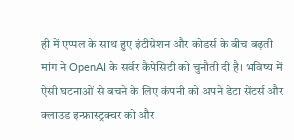ही में एप्पल के साथ हुए इंटीग्रेशन और कोडर्स के बीच बढ़ती मांग ने OpenAI के सर्वर कैपेसिटी को चुनौती दी है। भविष्य में ऐसी घटनाओं से बचने के लिए कंपनी को अपने डेटा सेंटर्स और क्लाउड इन्फ्रास्ट्रक्चर को और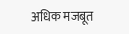अधिक मजबूत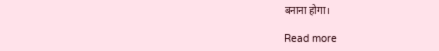बनाना होगा।

Read more